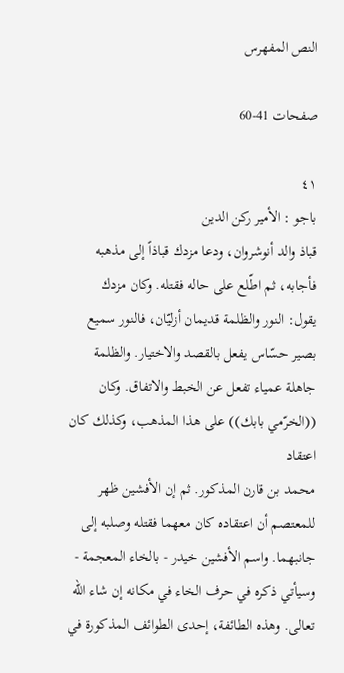النص المفهرس

صفحات 41-60

٤١
باجو : الأمير ركن الدين
قباذ والد أنوشروان، ودعا مزدك قباذاً إلى مذهبه فأجابه، ثم اطّلع على حاله فقتله. وكان مزدك
يقول: النور والظلمة قديمان أزليّان، فالنور سميع بصير حسّاس يفعل بالقصد والاختيار. والظلمة
جاهلة عمياء تفعل عن الخبط والاتفاق. وكان ((الخرّمي بابك)) على هذا المذهب، وكذلك كان اعتقاد
محمد بن قارن المذكور. ثم إن الأفشين ظهر للمعتصم أن اعتقاده كان معهما فقتله وصلبه إلى
جانبهما. واسم الأفشين خيدر - بالخاء المعجمة - وسيأتي ذكره في حرف الخاء في مكانه إن شاء الله
تعالى. وهذه الطائفة، إحدى الطوائف المذكورة في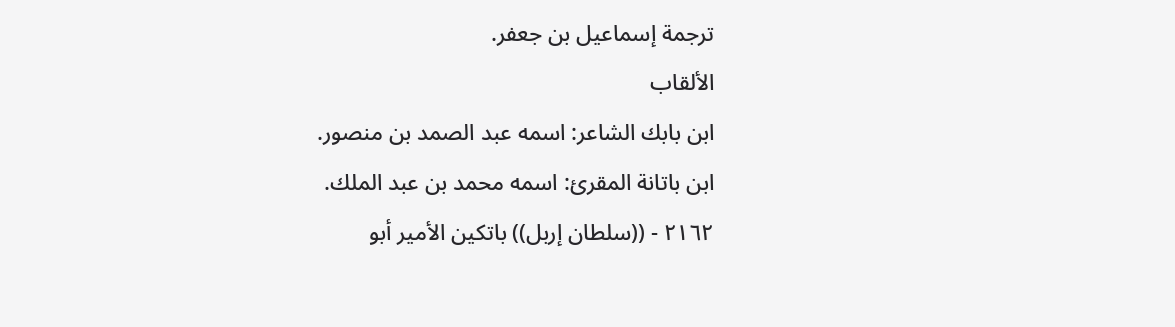ترجمة إسماعيل بن جعفر.
الألقاب
ابن بابك الشاعر: اسمه عبد الصمد بن منصور.
ابن باتانة المقرئ: اسمه محمد بن عبد الملك.
٢١٦٢ - ((سلطان إربل)) باتكين الأمير أبو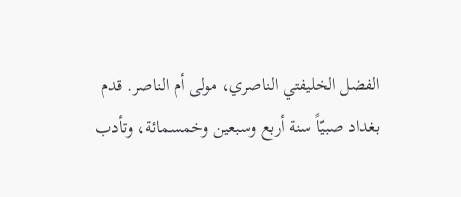الفضل الخليفتي الناصري، مولى أم الناصر. قدم
بغداد صبيّاً سنة أربع وسبعين وخمسمائة، وتأدب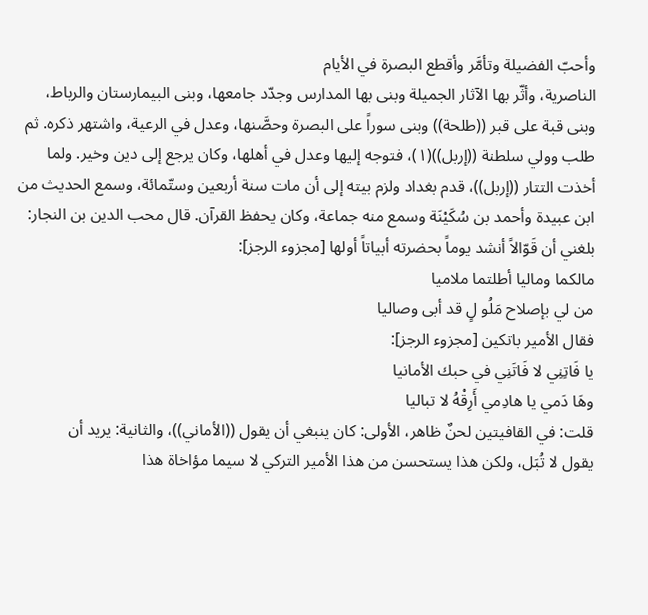وأحبّ الفضيلة وتأمَّر وأقطع البصرة في الأيام
الناصرية، وأثّر بها الآثار الجميلة وبنى بها المدارس وجدّد جامعها، وبنى البيمارستان والرباط،
وبنى قبة على قبر ((طلحة)) وبنى سوراً على البصرة وحصَّنها، وعدل في الرعية، واشتهر ذكره. ثم
طلب وولي سلطنة ((إربل))(١)، فتوجه إليها وعدل في أهلها، وكان يرجع إلى دين وخير. ولما
أخذت التتار ((إربل))، قدم بغداد ولزم بيته إلى أن مات سنة أربعين وستّمائة، وسمع الحديث من
ابن عبيدة وأحمد بن سُكَيْنَة وسمع منه جماعة، وكان يحفظ القرآن. قال محب الدين بن النجار:
بلغني أن قَوّالاً أنشد يوماً بحضرته أبياتاً أولها [مجزوء الرجز]:
مالكما وماليا أطلتما ملاميا
من لي بإصلاح مَلُو لٍ قد أبى وصاليا
فقال الأمير باتكين [مجزوء الرجز]:
يا فَاتِنِي لا فَاتَنِي في حبك الأمانيا
وهَا دَمي يا هادِمي أَرِقْهُ لا تباليا
قلت: في القافيتين لحنٌ ظاهر، الأولى: كان ينبغي أن يقول ((الأماني))، والثانية: يريد أن
يقول لا تُبَل، ولكن هذا يستحسن من هذا الأمير التركي لا سيما مؤاخاة هذا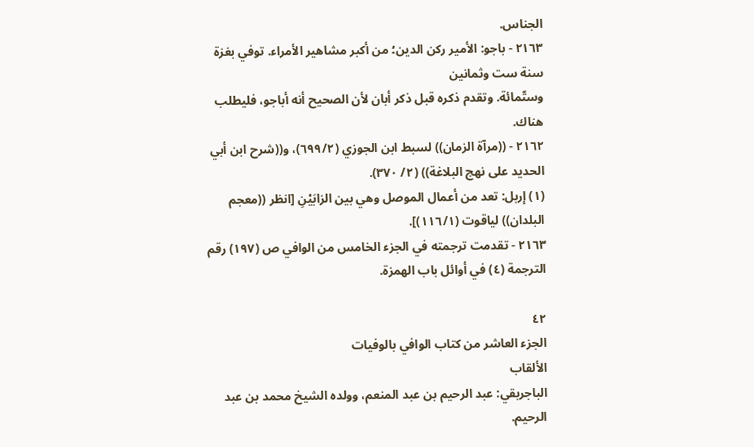الجناس.
٢١٦٣ - باجو: الأمير ركن الدين؛ من أكبر مشاهير الأمراء. توفي بغزة سنة ست وثمانين
وستّمائة. وتقدم ذكره قبل ذكر أبان لأن الصحيح أنه أباجو، فليطلب هناك.
٢١٦٢ - ((مرآة الزمان)) لسبط ابن الجوزي (٦٩٩/٢)، و((شرح ابن أبي الحديد على نهج البلاغة)) (٢/ ٣٧٠).
(١) إربل: تعد من أعمال الموصل وهي بين الزابَيْنِ [انظر ((معجم البلدان)) لياقوت (١١٦/١)].
٢١٦٣ - تقدمت ترجمته في الجزء الخامس من الوافي ص (١٩٧) رقم الترجمة (٤) في أوائل باب الهمزة.

٤٢
الجزء العاشر من كتاب الوافي بالوفيات
الألقاب
الباجربقي: عبد الرحيم بن عبد المنعم، وولده الشيخ محمد بن عبد الرحيم.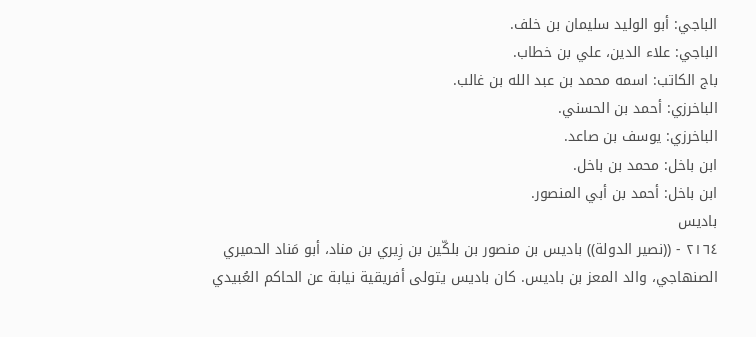الباجي: أبو الوليد سليمان بن خلف.
الباجي: علاء الدين، علي بن خطاب.
باج الكاتب: اسمه محمد بن عبد الله بن غالب.
الباخرزي: أحمد بن الحسني.
الباخرزي: يوسف بن صاعد.
ابن باخل: محمد بن باخل.
ابن باخل: أحمد بن أبي المنصور.
باديس
٢١٦٤ - ((نصير الدولة)) باديس بن منصور بن بلكّين بن زِيري بن مناد، أبو مَناد الحميري
الصنهاجي، والد المعز بن باديس. كان باديس يتولى أفريقية نيابة عن الحاكم العُبيدي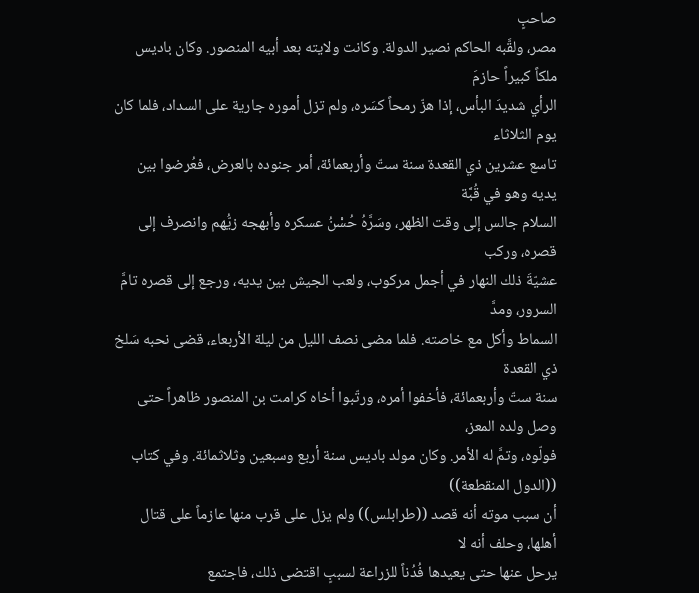صاحبٍ
مصر، ولقَّبه الحاكم نصير الدولة. وكانت ولايته بعد أبيه المنصور. وكان باديس ملكاً كبيراً حازمَ
الرأي شديدَ البأس، إذا هزّ رمحاً كسَره، ولم تزل أموره جارية على السداد، فلما كان يوم الثلاثاء
تاسع عشرين ذي القعدة سنة ستّ وأربعمائة، أمر جنوده بالعرض، فعُرضوا بين يديه وهو في قُبَّة
السلام جالس إلى وقت الظهر، وسَرَّهُ حُسْنُ عسكره وأبهجه زيُّهم وانصرف إلى قصره، وركب
عشيّةَ ذلك النهار في أجمل مركوب، ولعب الجيش بين يديه، ورجع إلى قصره تامَّ السرور، ومدَّ
السماط وأكل مع خاصته. فلما مضى نصف الليل من ليلة الأربعاء، قضى نحبه سَلخ ذي القعدة
سنة ستّ وأربعمائة، فأخفوا أمره، ورتّبوا أخاه كرامت بن المنصور ظاهراً حتى وصل ولده المعز،
فولّوه، وتمَّ له الأمر. وكان مولد باديس سنة أربع وسبعين وثلاثمائة. وفي كتاب ((الدول المنقطعة))
أن سبب موته أنه قصد ((طرابلس)) ولم يزل على قرب منها عازماً على قتال أهلها، وحلف أنه لا
يرحل عنها حتى يعيدها فُدُناً للزراعة لسببٍ اقتضى ذلك، فاجتمع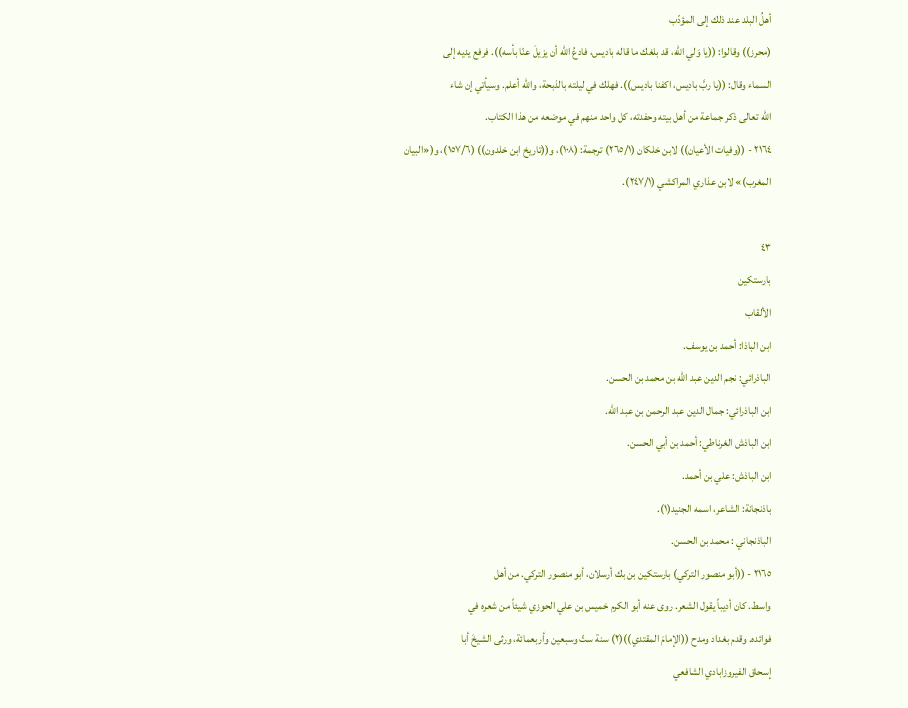أهلُ البلد عند ذلك إلى المؤدّب
(محرز)) وقالوا: ((يا وَلي الله، قد بلغك ما قاله باديس، فادعُ الله أن يزيلَ عنّا بأسه)). فرفع يديه إلى
السماء وقال: ((يا ربَّ باديس، اكفنا باديس)). فهلك في ليلته بالذبحة، والله أعلم. وسيأتي إن شاء
الله تعالى ذكر جماعة من أهل بيته وحفدته، كل واحد منهم في موضعه من هذا الكتاب.
٢١٦٤ - ((وفيات الأعيان)) لابن خلكان (٢٦٥/١) ترجمة: (١٠٨)، و((تاريخ ابن خلدون)) (١٥٧/٦)، و(«البيان
المغرب)» لابن عذاري المراكشي (٢٤٧/١).

٤٣
بارستکین
الألقاب
ابن الباذا: أحمد بن يوسف.
الباذرائي: نجم الدين عبد الله بن محمد بن الحسن.
ابن الباذرائي: جمال الدين عبد الرحمن بن عبد الله.
ابن الباذش الغرناطي: أحمد بن أبي الحسن.
ابن الباذش: علي بن أحمد.
باذنجانة: الشاعر، اسمه الجنيد(١).
الباذنجاني : محمد بن الحسن.
٢١٦٥ - ((أبو منصور التركي) بارستكين بن بك أرسلان، أبو منصور التركي. من أهل
واسط. كان أديباً يقول الشعر. روى عنه أبو الكرم خميس بن علي الحوزي شيئاً من شعره في
فوائده. وقدم بغداد ومدح ((الإمامَ المقتدي))(٢) سنة ستّ وسبعين وأربعمائة، ورثى الشيخَ أبا
إسحاق الفيروزابادي الشافعي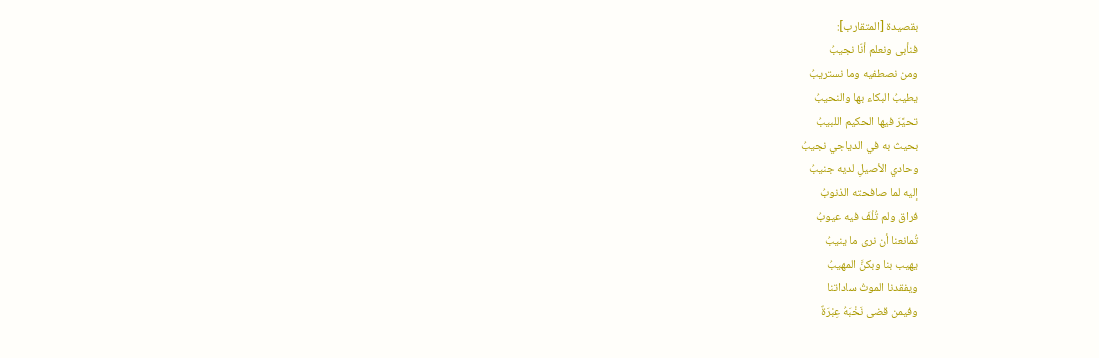بقصيدة [المتقارب]:
فنأبى ونعلم أنّا نجيبُ
ومن نصطفيه وما نستريبُ
يطيبُ البكاء بها والنحيبُ
تحيَّرَ فيها الحكيم اللبيبُ
بحيث به في الدياجي نجيبُ
وحادي الأصيلِ لديه جنيبُ
إليه لما صافحته الذنوبُ
فراق ولم تُلْفَ فيه عيوبُ
تُمانعنا أن نرى ما ينيبُ
يهيب بنا وبكنَّ المهيبُ
ويفقدنا الموتُ ساداتنا
وفيمن قضى نَخْبَهُ عِبْرَةٌ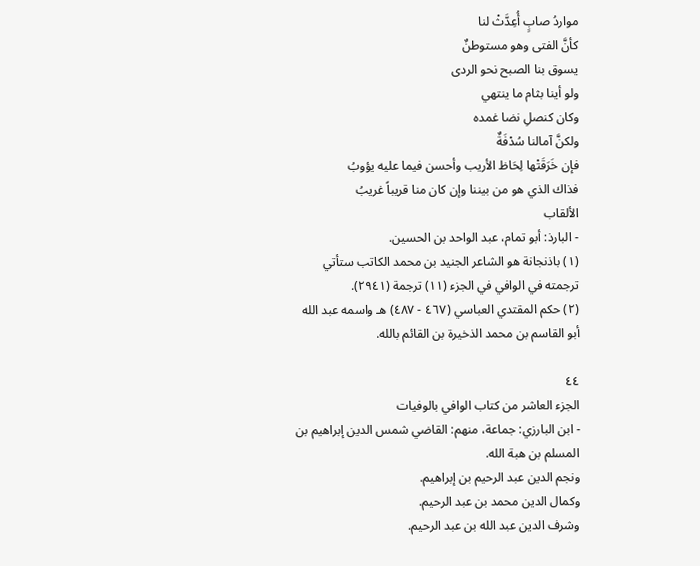مواردُ صابٍ أُعِدَّثْ لنا
كأنَّ الفتى وهو مستوطنٌ
يسوق بنا الصبح نحو الردى
ولو أينا بثام ما ينتهي
وكان كنصلِ نضا غمده
ولكنَّ آمالنا سُدْفَةٌ
فإن خَرَقَتْها لِحَاظ الأريب وأحسن فيما عليه يؤوبُ
فذاك الذي هو من بيننا وإن كان منا قريباً غريبُ
الألقاب
- البارذ: أبو تمام، عبد الواحد بن الحسين.
(١) باذنجانة هو الشاعر الجنيد بن محمد الكاتب ستأتي ترجمته في الوافي في الجزء (١١) ترجمة (٢٩٤١).
(٢) حكم المقتدي العباسي (٤٦٧ - ٤٨٧) هـ واسمه عبد الله أبو القاسم بن محمد الذخيرة بن القائم بالله.

٤٤
الجزء العاشر من كتاب الوافي بالوفيات
- ابن البارزي: جماعة، منهم: القاضي شمس الدين إبراهيم بن المسلم بن هبة الله.
ونجم الدين عبد الرحيم بن إبراهيم.
وكمال الدين محمد بن عبد الرحيم.
وشرف الدين عبد الله بن عبد الرحيم.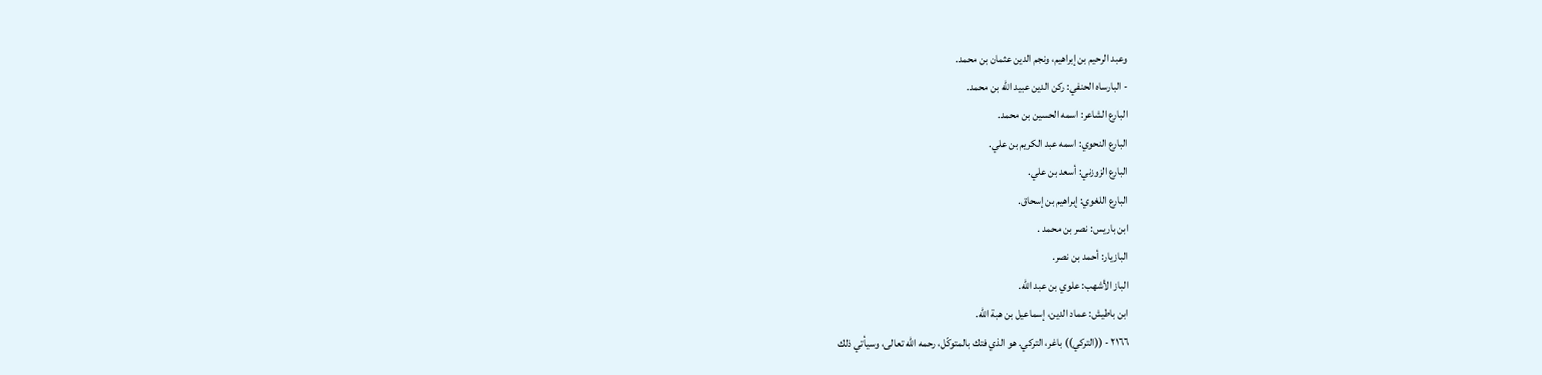وعبد الرحيم بن إبراهيم، ونجم الدين عثمان بن محمد.
- البارساه الحنفي: ركن الدين عبيد الله بن محمد.
البارع الشاعر: اسمه الحسين بن محمد.
البارع النحوي: اسمه عبد الكريم بن علي.
البارع الزوزني: أسعد بن علي.
البارع اللغوي: إبراهيم بن إسحاق.
ابن باريس: نصر بن محمد .
البازيار: أحمد بن نصر.
الباز الأشهب: علوي بن عبد الله.
ابن باطيش: عماد الدين، إسماعيل بن هبة الله.
٢١٦٦ - ((التركي)) باغر، التركي. هو الذي فتك بالمتوكّل، رحمه الله تعالى، وسيأتي ذلك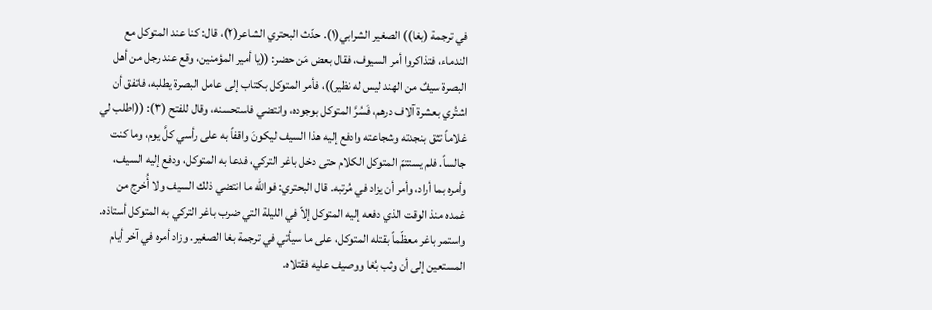في ترجمة (بغا)) الصغير الشرابي(١). حدّث البحتري الشاعر(٢)، قال: كنا عند المتوكل مع
الندماء، فتذاكروا أمر السيوف، فقال بعض مَن حضر: ((يا أمير المؤمنين، وقع عند رجل من أهل
البصرة سيفٌ من الهند ليس له نظير))، فأمر المتوكل بكتاب إلى عامل البصرة يطلبه، فاتفق أن
اشتُري بعشرة آلاف درهم، فَسُرَّ المتوكل بوجوده، وانتضي فاستحسنه، وقال للفتح (٣): ((اطلب لي
غلاماً تثق بنجدته وشجاعته وادفع إليه هذا السيف ليكونَ واقفاً به على رأسي كلَّ يوم، وما كنت
جالساً. فلم يستتمّ المتوكل الكلام حتى دخل باغر التركي، فدعا به المتوكل، ودفع إليه السيف،
وأمره بما أراد، وأمر أن يزاد في مُرتبه. قال البحتري: فوالله ما انتضي ذلك السيف ولا أُخرج من
غمده منذ الوقت الذي دفعه إليه المتوكل إلاّ في الليلة التي ضرب باغر التركي به المتوكل أستاذه.
واستمر باغر معظّماً بقتله المتوكل، على ما سيأتي في ترجمة بغا الصغير. وزاد أمره في آخر أيام
المستعين إلى أن وثب بُغا ووصيف عليه فقتلاه.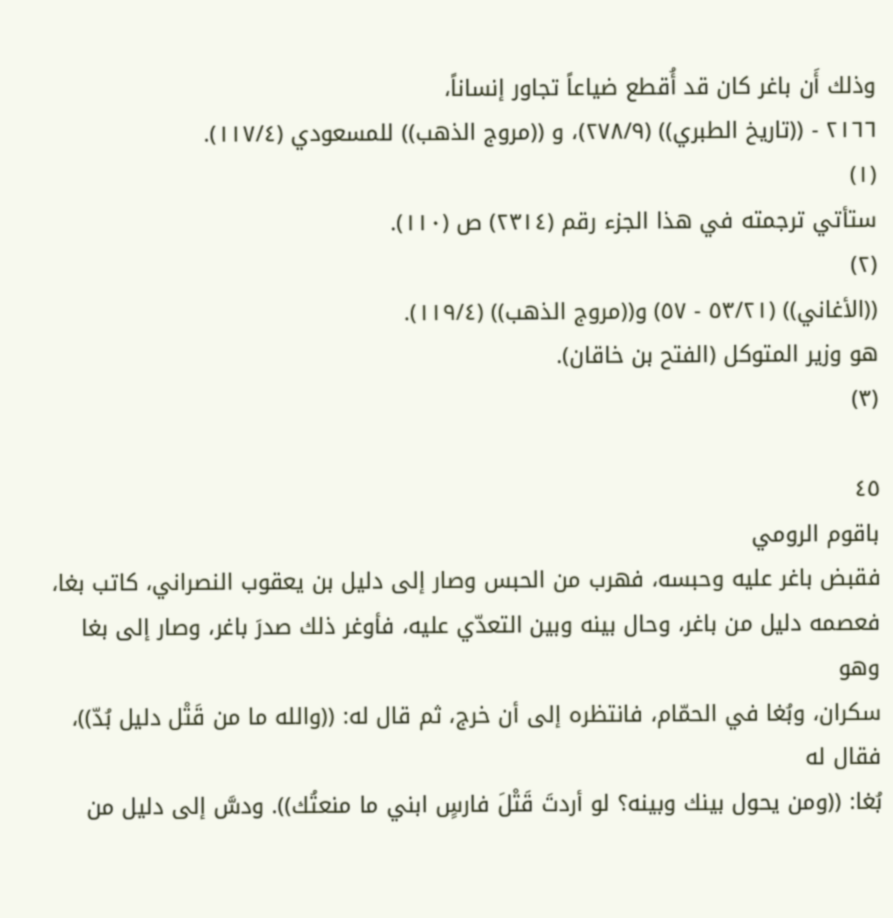وذلك أَن باغر كان قد أُقطع ضياعاً تجاور إنساناً،
٢١٦٦ - ((تاريخ الطبري)) (٢٧٨/٩)، و ((مروج الذهب)) للمسعودي (١١٧/٤).
(١)
ستأتي ترجمته في هذا الجزء رقم (٢٣١٤) ص (١١٠).
(٢)
((الأغاني)) (٥٣/٢١ - ٥٧) و((مروج الذهب)) (١١٩/٤).
هو وزير المتوكل (الفتح بن خاقان).
(٣)

٤٥
باقوم الرومي
فقبض باغر عليه وحبسه، فهرب من الحبس وصار إلى دليل بن يعقوب النصراني، كاتب بغا،
فعصمه دليل من باغر، وحال بينه وبين التعدّي عليه، فأوغر ذلك صدرَ باغر، وصار إلى بغا وهو
سكران، وبُغا في الحمّام، فانتظره إلى أن خرج، ثم قال له: ((والله ما من قَتْل دليل بُدّ))، فقال له
بُغا: ((ومن يحول بينك وبينه؟ لو أردتَ قَتْلَ فارسٍ ابني ما منعتُك)). ودسَّ إلى دليل من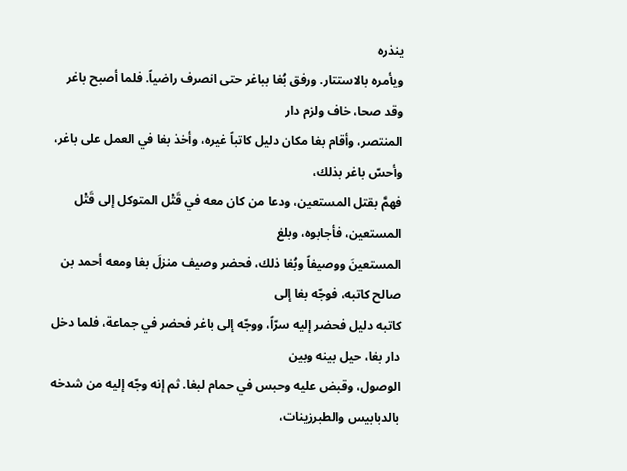ينذره
ويأمره بالاستتار. ورفق بُغا بباغر حتى انصرف راضياً. فلما أصبح باغر وقد صحا، خاف ولزم دار
المنتصر، وأقام بغا مكان دليل كاتباً غيره، وأخذ بغا في العمل على باغر، وأحسّ باغر بذلك،
فهمَّ بقتل المستعين، ودعا من كان معه في قَتْل المتوكل إلى قَتْل المستعين، فأجابوه، وبلغ
المستعينَ ووصيفاً وبُغا ذلك، فحضر وصيف منزلَ بغا ومعه أحمد بن صالح كاتبه، فوجّه بغا إلى
كاتبه دليل فحضر إليه سرّاً، ووجّه إلى باغر فحضر في جماعة، فلما دخل دار بغا، حيل بينه وبين
الوصول، وقبض عليه وحبس في حمام لبغا. ثم إنه وجّه إليه من شدخه بالدبابيس والطبرزينات،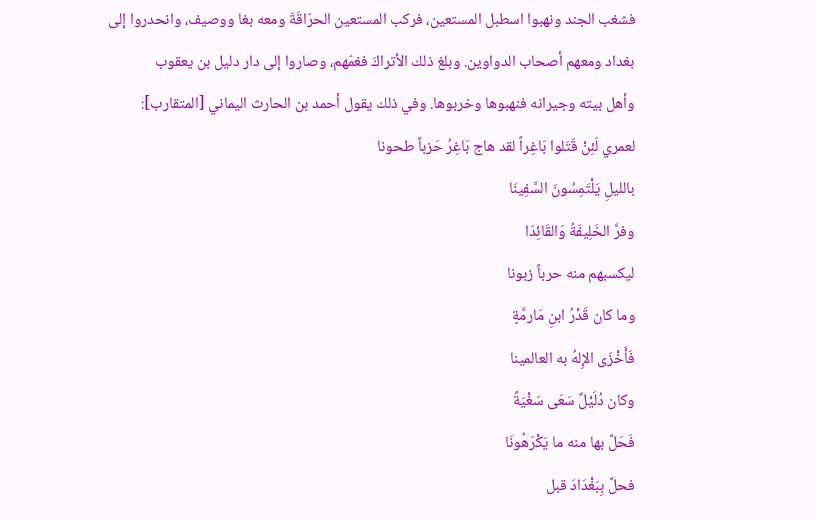فشغب الجند ونهبوا اسطبل المستعين، فركب المستعين الحرّاقَةَ ومعه بغا ووصيف، وانحدروا إلى
بغداد ومعهم أصحاب الدواوين. وبلغ ذلك الأتراكَ فغمّهم، وصاروا إلى دار دليل بن يعقوب
وأهل بيته وجيرانه فنهبوها وخربوها. وفي ذلك يقول أحمد بن الحارث اليماني [المتقارب]:
لعمري لَئِنْ قَتَلوا بَاغِراً لقد هاج بَاغِرُ حَزباً طحونا
بالليلِ يَلْتَمِسُونَ السَّفِينَا
وفرَّ الخَلِيفَةُ وَالقَائِدَا
ليكسبهم منه حرباً زبونا
وما كان قَدْرُ ابنِ مَارمَّةٍ
فَأَخْزَى الإِلهُ به العالمينا
وكان دُلَيْلٌ سَعَى سَغْيَةً
فَحَلَّ بها منه ما يَكْرَهُونَا
فحلَّ بِبَغْدَادَ قبل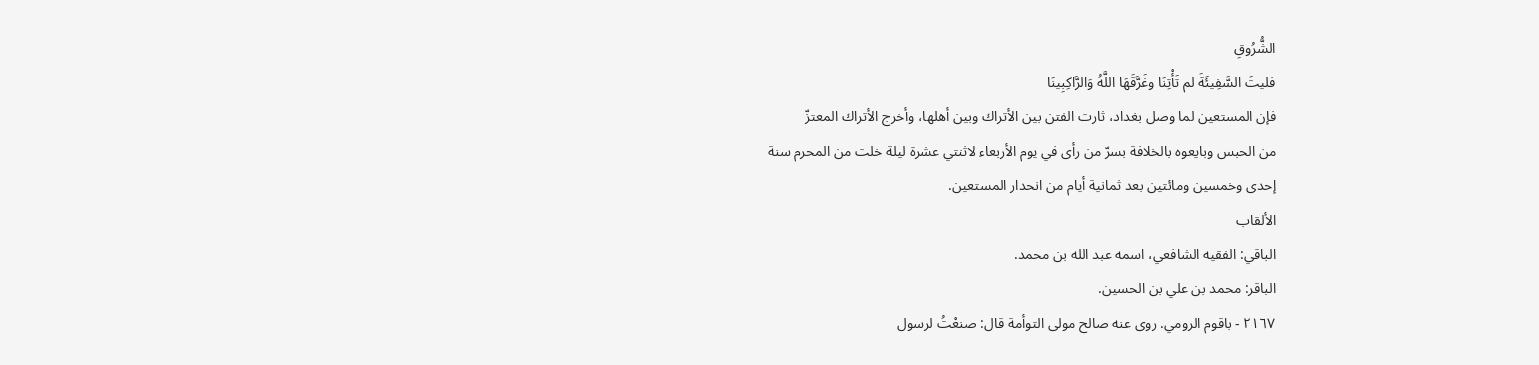الشُّرُوقِ
فليتَ السَّفِيئَةَ لم تَأْتِنَا وغَرَّقَهَا اللَّهُ وَالرَّاكِبِينَا
فإن المستعين لما وصل بغداد، ثارت الفتن بين الأتراك وبين أهلها، وأخرج الأتراك المعتزّ
من الحبس وبايعوه بالخلافة بسرّ من رأى في يوم الأربعاء لاثنتي عشرة ليلة خلت من المحرم سنة
إحدى وخمسين ومائتين بعد ثمانية أيام من انحدار المستعين.
الألقاب
الباقي: الفقيه الشافعي، اسمه عبد الله بن محمد.
الباقر: محمد بن علي بن الحسين.
٢١٦٧ - باقوم الرومي. روى عنه صالح مولى التوأمة قال: صنعْتُ لرسول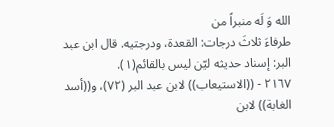الله وَ لَه منبراً من
طرفاءَ ثلاثَ درجات: القعدة، ودرجتيه. قال ابن عبد البر: إسناد حديثه ليّن ليس بالقائم(١).
٢١٦٧ - ((الاستيعاب)) لابن عبد البر (٧٢)، و((أسد الغابة)) لابن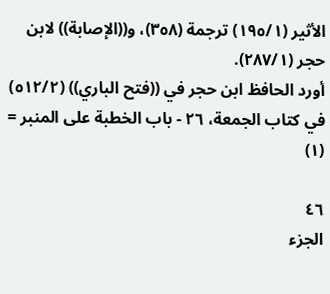الأثير (١٩٥/١) ترجمة (٣٥٨)، و((الإصابة)) لابن
حجر (٢٨٧/١).
أورد الحافظ ابن حجر في ((فتح الباري)) (٥١٢/٢) في كتاب الجمعة، ٢٦ - باب الخطبة على المنبر =
(١)

٤٦
الجزء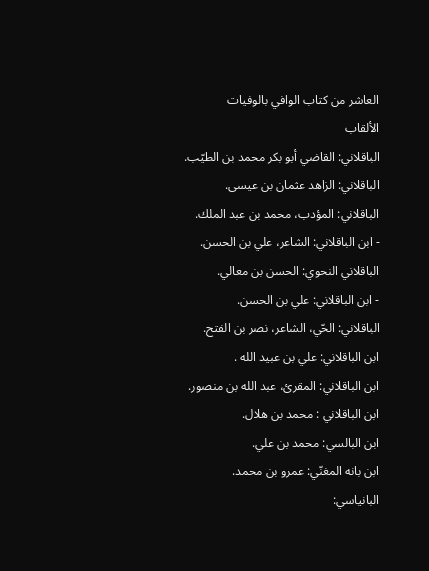العاشر من كتاب الوافي بالوفيات
الألقاب
الباقلاني: القاضي أبو بكر محمد بن الطيّب.
الباقلاني: الزاهد عثمان بن عيسى.
الباقلاني: المؤدب، محمد بن عبد الملك.
- ابن الباقلاني: الشاعر، علي بن الحسن.
الباقلاني النحوي: الحسن بن معالي.
- ابن الباقلاني: علي بن الحسن.
الباقلاني: الحّي، الشاعر، نصر بن الفتح.
ابن الباقلاني: علي بن عبيد الله .
ابن الباقلاني: المقرئ، عبد الله بن منصور.
ابن الباقلاني : محمد بن هلال.
ابن البالسي: محمد بن علي.
ابن بانه المغنّي: عمرو بن محمد.
البانياسي: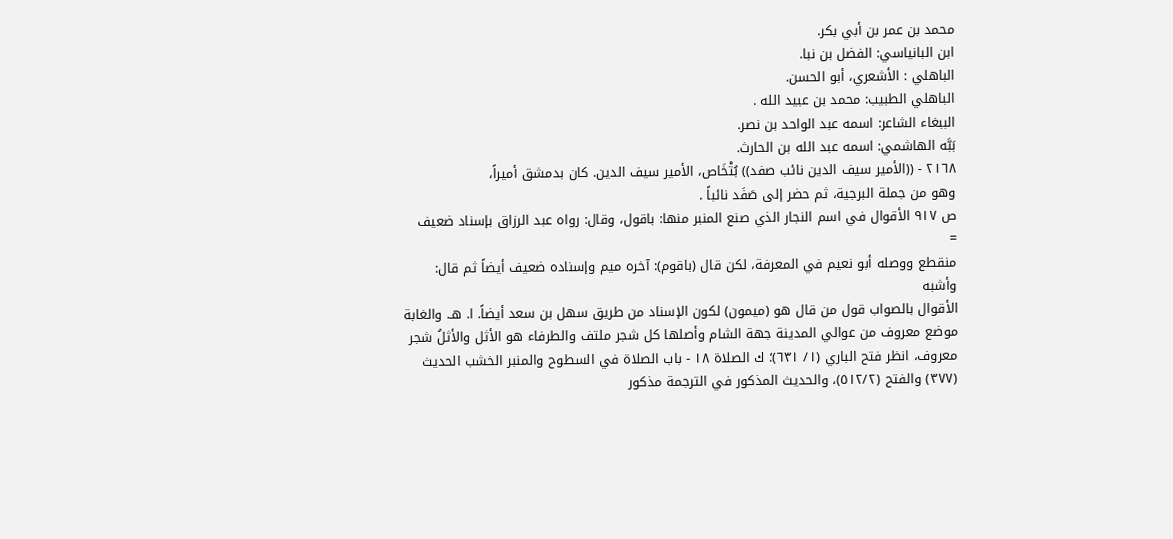محمد بن عمر بن أبي بكر.
ابن البانياسي: الفضل بن نبا.
الباهلي : الأشعري، أبو الحسن.
الباهلي الطبيب: محمد بن عبيد الله .
الببغاء الشاعر: اسمه عبد الواحد بن نصر.
بَبَّه الهاشمي: اسمه عبد الله بن الحارث.
٢١٦٨ - ((الأمير سيف الدين نائب صفد)) بُتْخَاص، الأمير سيف الدين. كان بدمشق أميراً،
وهو من جملة البرجية، ثم حضر إلى صَفَد نائباً .
ص ٩١٧ الأقوال في اسم النجار الذي صنع المنبر منها: باقول، وقال: رواه عبد الرزاق بإسناد ضعيف
=
منقطع ووصله أبو نعيم في المعرفة، لكن قال (باقوم): آخره ميم وإسناده ضعيف أيضاً ثم قال: وأشبه
الأقوال بالصواب قول من قال هو (ميمون) لكون الإسناد من طريق سهل بن سعد أيضاً. ا. هـ. والغابة
موضع معروف من عوالي المدينة جهة الشام وأصلها كل شجر ملتف والطرفاء هو الأثل والأثلُ شجر
معروف، انظر فتح الباري (١/ ٦٣١)؛ ك الصلاة ١٨ - باب الصلاة في السطوح والمنبر الخشب الحديث
(٣٧٧) والفتح (٥١٢/٢)، والحديث المذكور في الترجمة مذكور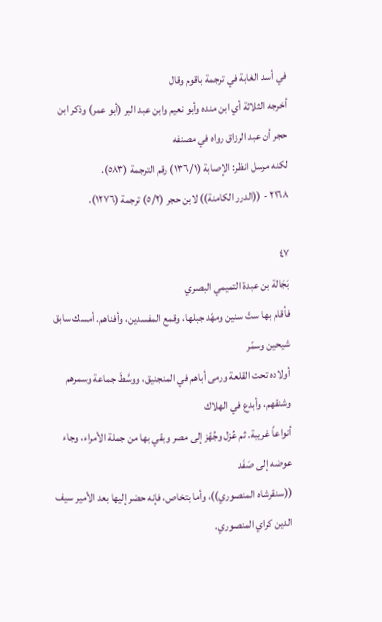في أسد الغابة في ترجمة باقوم وقال
أخرجه الثلاثة أي ابن منده وأبو نعيم وابن عبد البر (أبو عمر) وذكر ابن حجر أن عبد الرزاق رواه في مصنفه
لكنه مرسل انظر: الإصابة (١٣٦/١) رقم الترجمة (٥٨٣).
٢١٦٨ - ((الدرر الكامنة)) لابن حجر (٥/٢) ترجمة (١٢٧٦).

٤٧
بَجَالة بن عبدة التميمي البصري
فأقام بها ستّ سنين ومهّد جبلها، وقمع المفسدين، وأفناهم. أمسك سابق شيحين وسمّر
أولاده تحت القلعة ورمى أباهم في المنجنيق، ووسَّطَ جماعة وسمرهم وشنقهم، وأبدع في الهلاك
أنواعاً غريبة. ثم عُزل وجُهّز إلى مصر وبقي بها من جملة الأمراء، وجاء عوضه إلى صَفَد
((سنقرشاه المنصوري))، وأما بتخاص، فإنه حضر إليها بعد الأمير سيف الدين كراي المنصوري.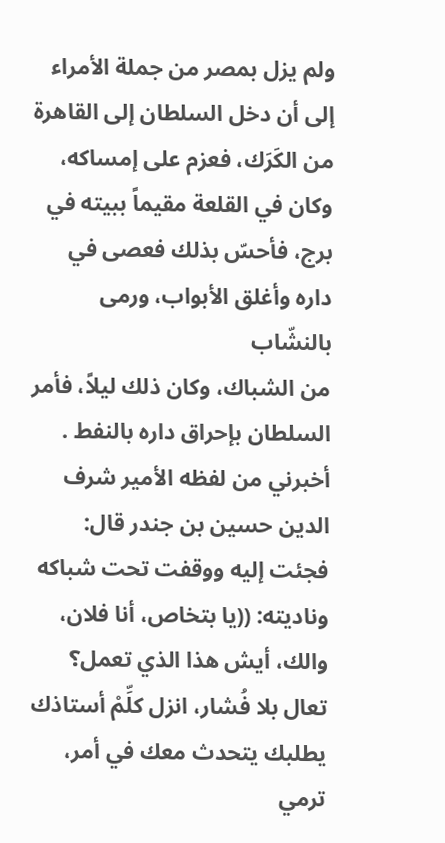ولم يزل بمصر من جملة الأمراء إلى أن دخل السلطان إلى القاهرة من الكَرَك، فعزم على إمساكه،
وكان في القلعة مقيماً ببيته في برج، فأحسّ بذلك فعصى في داره وأغلق الأبواب، ورمى بالنشّاب
من الشباك، وكان ذلك ليلاً، فأمر السلطان بإحراق داره بالنفط .
أخبرني من لفظه الأمير شرف الدين حسين بن جندر قال: فجئت إليه ووقفت تحت شباكه
وناديته: ((يا بتخاص، أنا فلان، والك، أيش هذا الذي تعمل؟ تعال بلا فُشار، انزل كلِّمْ أستاذك
يطلبك يتحدث معك في أمر، ترمي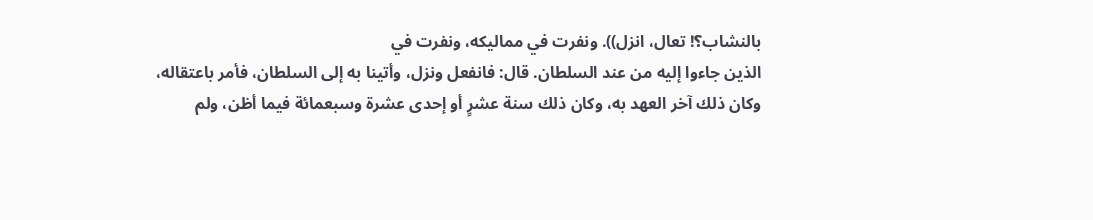بالنشاب؟! تعال، انزل)). ونفرت في مماليكه، ونفرت في
الذين جاءوا إليه من عند السلطان. قال: فانفعل ونزل، وأتينا به إلى السلطان، فأمر باعتقاله،
وكان ذلك آخر العهد به، وكان ذلك سنة عشرٍ أو إحدى عشرة وسبعمائة فيما أظن، ولم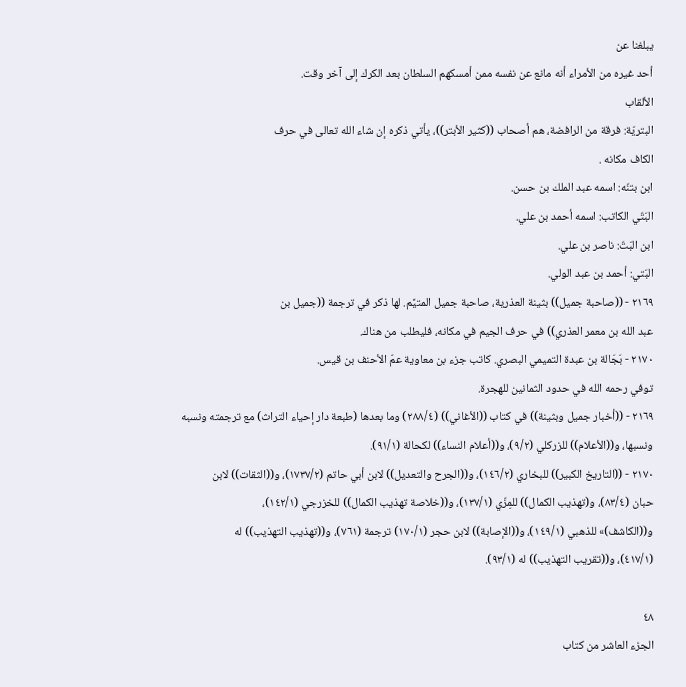يبلغنا عن
أحد غيره من الأمراء أنه مانع عن نفسه ممن أمسكهم السلطان بعد الكرك إلى آخر وقت.
الألقاب
البتريّة: فرقة من الرافضة، هم أصحاب ((كثير الأبتر))، يأتي ذكره إن شاء الله تعالى في حرف
الكاف مكانه .
ابن بتنّه: اسمه عبد الملك بن حسن.
البَتّي الكاتب: اسمه أحمد بن علي.
ابن البَتّ: ناصر بن علي.
البَتي: أحمد بن عبد الولي.
٢١٦٩ - ((صاحبة جميل)) بثينة العذرية، صاحبة جميل المتيَّم. لها ذكر في ترجمة ((جميل بن
عبد الله بن معمر العذري)) في حرف الجيم في مكانه، فليطلب من هناك.
٢١٧٠ - بَجَالة بن عبدة التميمي البصري. كاتب جزء بن معاوية عمّ الأحنف بن قيس.
توفي رحمه الله في حدود الثمانين للهجرة.
٢١٦٩ - ((أخبار جميل وبثينة)) في كتاب ((الأغاني)) (٢٨٨/٤) وما بعدها (طبعة دار إحياء التراث) مع ترجمته ونسبه
ونسبها، و((الأعلام)) للزركلي (٩/٢)، و((أعلام النساء)) لكحالة (٩١/١).
٢١٧٠ - ((التاريخ الكبير)) للبخاري (١٤٦/٢)، و((الجرح والتعديل)) لابن أبي حاتم (١٧٣٧/٢)، و((الثقات)) لابن
حبان (٨٣/٤)، و(تهذيب الكمال)) للمِزّي (١٣٧/١)، و((خلاصة تهذيب الكمال)) للخزرجي (١٤٢/١)،
و((الكاشف)» للذهبي (١٤٩/١)، و((الإصابة)) لابن حجر (١٧٠/١) ترجمة (٧٦١)، و((تهذيب التهذيب)) له
(٤١٧/١)، و((تقريب التهذيب)) له (٩٣/١).

٤٨
الجزء العاشر من كتاب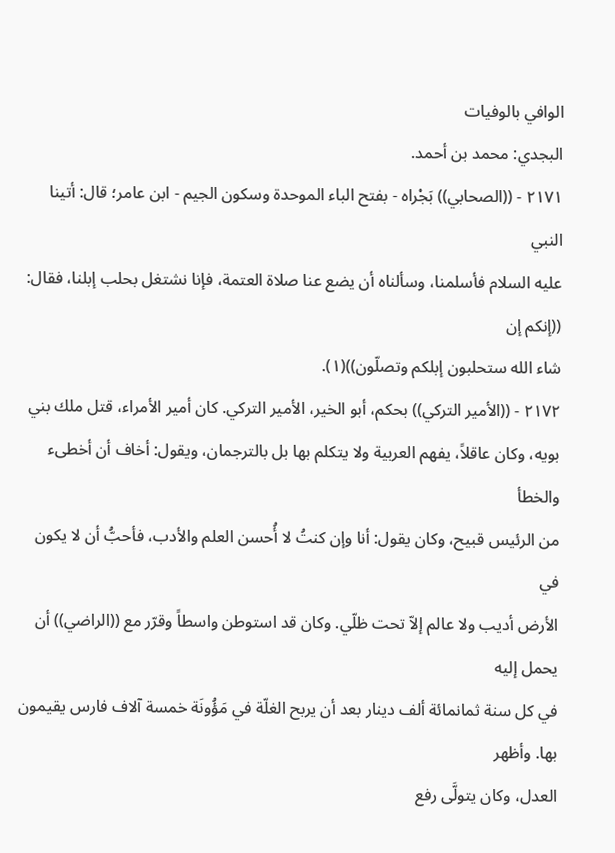الوافي بالوفيات
البجدي: محمد بن أحمد.
٢١٧١ - ((الصحابي)) بَجْراه - بفتح الباء الموحدة وسكون الجيم - ابن عامر؛ قال: أتينا النبي
عليه السلام فأسلمنا، وسألناه أن يضع عنا صلاة العتمة، فإنا نشتغل بحلب إبلنا، فقال: ((إنكم إن
شاء الله ستحلبون إبلكم وتصلّون))(١).
٢١٧٢ - ((الأمير التركي)) بحكم، أبو الخير، الأمير التركي. كان أمير الأمراء، قتل ملك بني
بويه، وكان عاقلاً، يفهم العربية ولا يتكلم بها بل بالترجمان، ويقول: أخاف أن أخطىء والخطأ
من الرئيس قبيح، وكان يقول: أنا وإن كنتُ لا أُحسن العلم والأدب، فأحبُّ أن لا يكون في
الأرض أديب ولا عالم إلاّ تحت ظلّي. وكان قد استوطن واسطاً وقرّر مع ((الراضي)) أن يحمل إليه
في كل سنة ثمانمائة ألف دينار بعد أن يربح الغلّة في مَؤُونَة خمسة آلاف فارس يقيمون بها. وأظهر
العدل، وكان يتولَّى رفع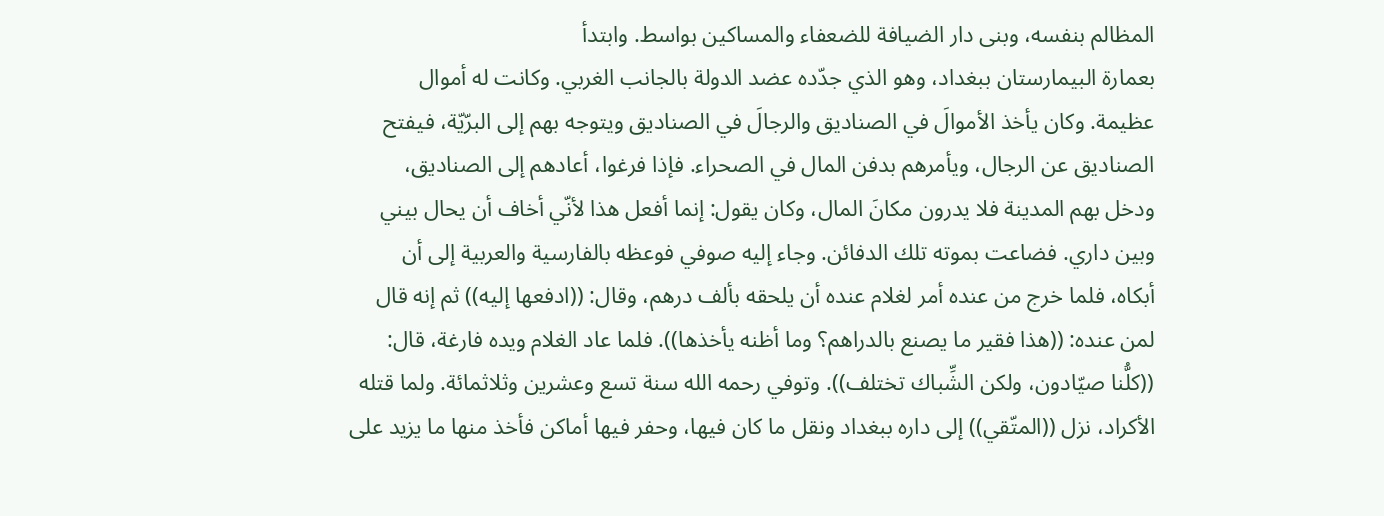المظالم بنفسه، وبنى دار الضيافة للضعفاء والمساكين بواسط. وابتدأ
بعمارة البيمارستان ببغداد، وهو الذي جدّده عضد الدولة بالجانب الغربي. وكانت له أموال
عظيمة. وكان يأخذ الأموالَ في الصناديق والرجالَ في الصناديق ويتوجه بهم إلى البرّيّة، فيفتح
الصناديق عن الرجال، ويأمرهم بدفن المال في الصحراء. فإذا فرغوا، أعادهم إلى الصناديق،
ودخل بهم المدينة فلا يدرون مكانَ المال، وكان يقول: إنما أفعل هذا لأنّي أخاف أن يحال بيني
وبين داري. فضاعت بموته تلك الدفائن. وجاء إليه صوفي فوعظه بالفارسية والعربية إلى أن
أبكاه، فلما خرج من عنده أمر لغلام عنده أن يلحقه بألف درهم، وقال: ((ادفعها إليه)) ثم إنه قال
لمن عنده: ((هذا فقير ما يصنع بالدراهم؟ وما أظنه يأخذها)). فلما عاد الغلام ويده فارغة، قال:
((كلُّنا صيّادون، ولكن الشِّباك تختلف)). وتوفي رحمه الله سنة تسع وعشرين وثلاثمائة. ولما قتله
الأكراد، نزل ((المتّقي)) إلى داره ببغداد ونقل ما كان فيها، وحفر فيها أماكن فأخذ منها ما يزيد على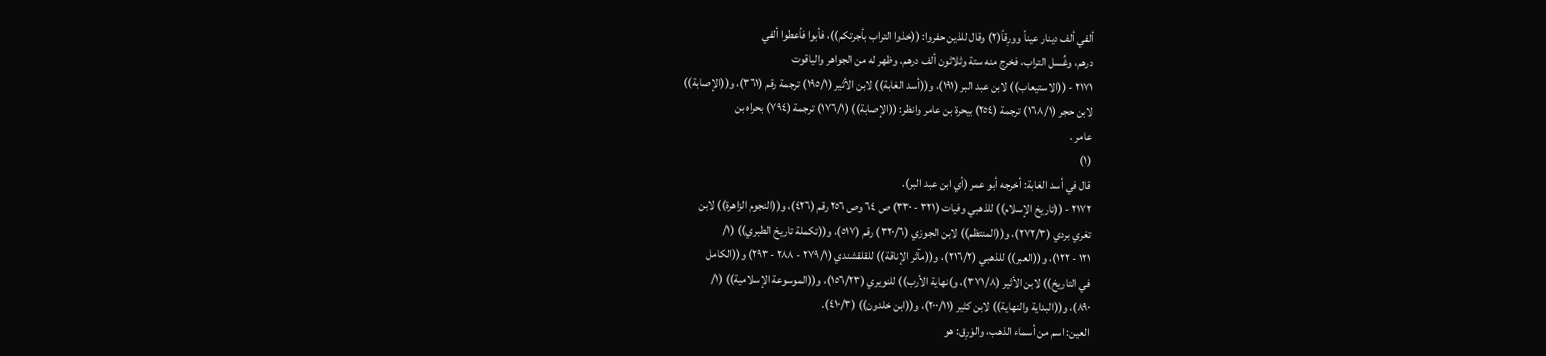ألفي ألف دينار عيناً وورِقاً(٢) وقال للذين حفروا: ((خذوا التراب بأجرتكم))، فأبوا فأعطوا ألفي
درهم، وغُسل التراب، فخرج منه ستة وثلاثون ألف درهم. وظهر له من الجواهر والياقوت
٢١٧١ - ((الاستيعاب)) لابن عبد البر (١٩١)، و((أسد الغابة)) لابن الأثير (١٩٥/١) ترجمة رقم (٣٦١)، و((الإصابة))
لابن حجر (١٦٨/١) ترجمة (٢٥٤) بيحرة بن عامر وانظر: ((الإصابة)) (١٧٦/١) ترجمة (٧٩٤) بحراه بن
عامر .
(١)
قال في أسد الغابة: أخرجه أبو عمر (أي ابن عبد البر).
٢١٧٢ - ((تاريخ الإسلام)) للذهبي وفيات (٣٢١ - ٣٣٠) ص ٦٤ وص ٢٥٦ رقم (٤٢٦)، و((النجوم الزاهرة)) لابن
تغري بردي (٢٧٢/٣)، و((المنتظم)) لابن الجوزي (٣٢٠/٦) رقم (٥١٧)، و((تكملة تاريخ الطبري)) (١/
١٢١ - ١٢٢)، و((العبر)) للذهبي (٢١٦/٢)، و((مآثر الإناقة)) للقلقشندي (٢٧٩/١ - ٢٨٨ - ٢٩٣) و((الكامل
في التاريخ)) لابن الأثير (٣٧١/٨)، و)نهاية الأرب)) للنويري (١٥٦/٢٣)، و((الموسوعة الإسلامية)) (١/
٨٩٠)، و((البداية والنهاية)) لابن كثير (٢٠٠/١١)، و((ابن خلدون)) (٤١٠/٣).
العين: اسم من أسماء الذهب، والوَرِق: هو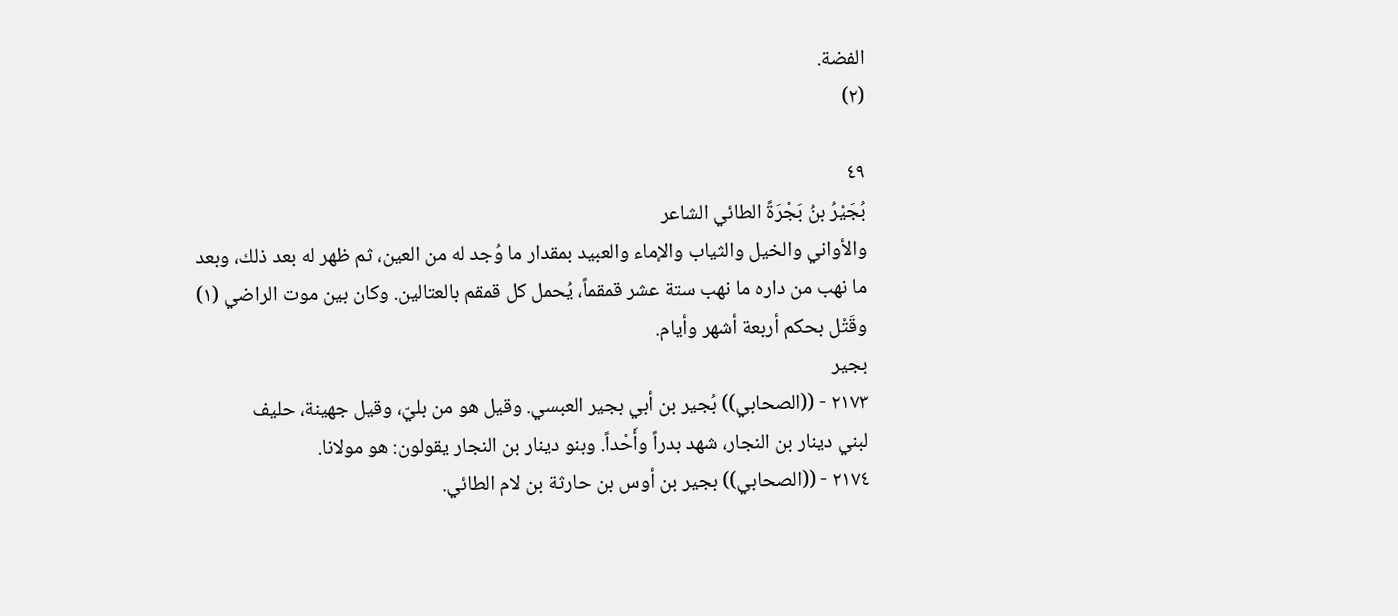الفضة.
(٢)

٤٩
بُجَيْرُ بنُ بَجْرَةً الطائي الشاعر
والأواني والخيل والثياب والإماء والعبيد بمقدار ما وُجد له من العين، ثم ظهر له بعد ذلك، وبعد
ما نهب من داره ما نهب ستة عشر قمقماً، يُحمل كل قمقم بالعتالين. وكان بين موت الراضي (١)
وقَتْل بحكم أربعة أشهر وأيام.
بجير
٢١٧٣ - ((الصحابي)) بُجير بن أبي بجير العبسي. وقيل هو من بليّ، وقيل جهينة، حليف
لبني دينار بن النجار، شهد بدراً وأَحْداً. وبنو دينار بن النجار يقولون: هو مولانا.
٢١٧٤ - ((الصحابي)) بجير بن أوس بن حارثة بن لام الطائي.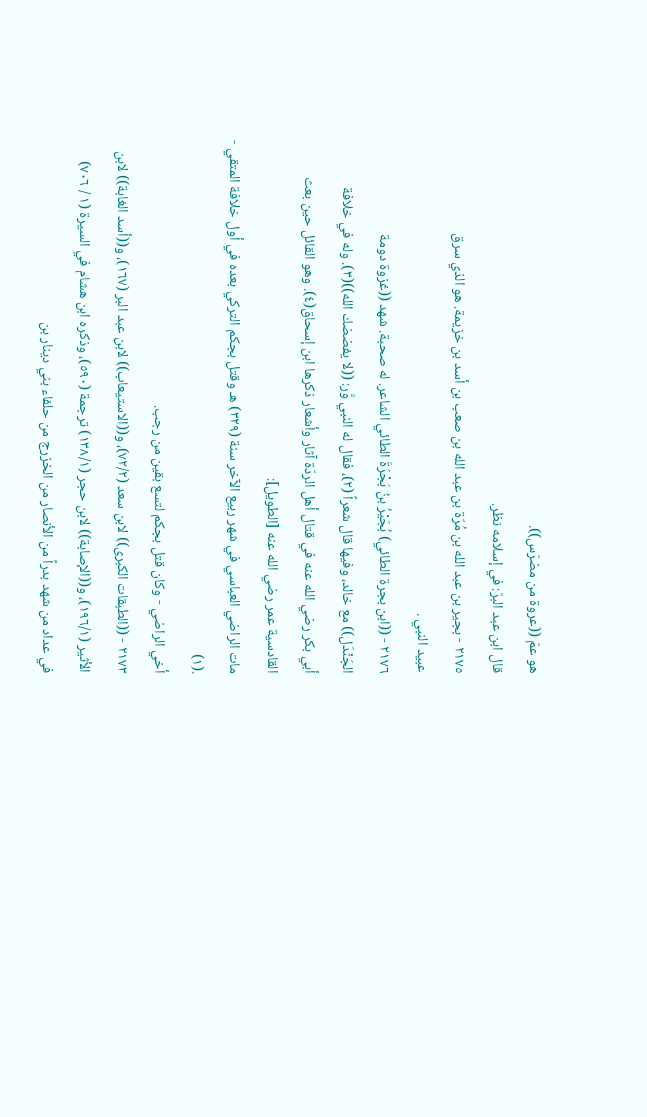هو عمّ ((عروة من مضرّس)).
قال ابن عبد البرّ: في إسلامه نظر.
٢١٧٥ - بجير بن عبد الله بن مُرّة بن عبد الله بن صعب بن أسد بن خزيمة. هو الذي سرق
عبيد النبي .
٢١٧٦ - ((ابن بجرة الطائي) بُجَيْرُ بنُ بَجْرَةَ الطائي الشاعر. له صحبة. شهد ((غزوة دومة
الجَنْدَل)) مع خالد، وفيها قال شعراً (٢)، فقال له النبي وَّر: ((لا يفضضك الله))(٣). وله في خلافة
أبي بكر رضي الله عنه في قتال أهل الردّة آثار وأشعار ذكرها ابن إسحاق(٤). وهو القائل حين بعث
القادسية عمر رضي الله عنه [الطويل]:
مات الراضي العباسي في شهر ربيع الآخر سنة (٣٢٩) هـ وقتل بجكم التركي بعده في أول خلافة المتقي -
.(١)
أخي الراضي - وكان قتل بجكم لتسع بقين من رجب.
٢١٧٣ - ((الطبقات الكبرى)) لابن سعد (٧٢/٢)، و((الاستيعاب)) لابن عبد البر (١٦٧)، و((أسد الغابة)) لابن
الأثير (١٩٦/١)، و((الإصابة)) لابن حجر (١٣٨/١) ترجمة (٥٩٠)، وذكره ابن هشام في السيرة (١ / ٧٠٦)
في عداد من شهد بدراً من الأنصار من الخزرج من حلفاء بني دينار بن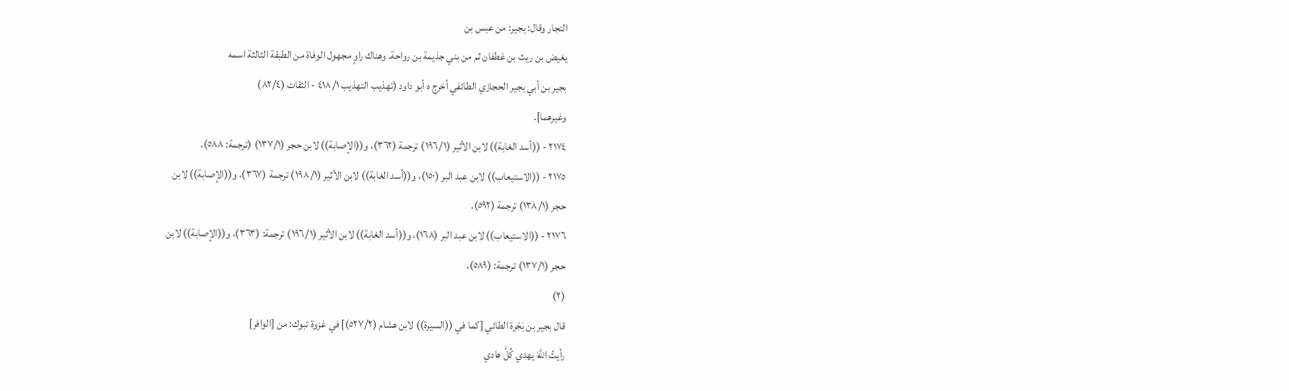النجار وقال: بجير: من عبس بن
يغيض بن ريث بن غطفان ثم من بني جذيمة بن رواحة. وهناك راوٍ مجهول الوفاة من الطبقة الثالثة اسمه
بجير بن أبي بجير الحجازي الطائفي أخرج ه أبو داود (تهذيب التهذيب ٤١٨/١ - الثقات (٨٢/٤)
وغيرهما].
٢١٧٤ - ((أسد الغابة)) لابن الأثير (١٩٦/١) ترجمة (٣٦٢)، و((الإصابة)) لابن حجر (١٣٧/١) (ترجمة: ٥٨٨).
٢١٧٥ - ((الاستيعاب)) لابن عبد البر (١٥٠)، و((أسد الغابة)) لابن الأثير (١٩٨/١) ترجمة (٣٦٧)، و((الإصابة)) لابن
حجر (١٣٨/١) ترجمة (٥٩٢).
٢١٧٦ - ((الاستيعاب)) لابن عبد البر (١٦٨)، و((أسد الغابة)) لابن الأثير (١٩٦/١) ترجمة: (٣٦٣)، و((الإصابة)) لابن
حجر (١٣٧/١) ترجمة: (٥٨٩).
(٢)
قال بجير بن بَجْرة الطائي [كما في ((السيرة)) لابن هشام (٥٢٧/٢)] في غزوة تبوك: من [الوافر]
رأيتُ اللهَ يهدي كُلَّ هادي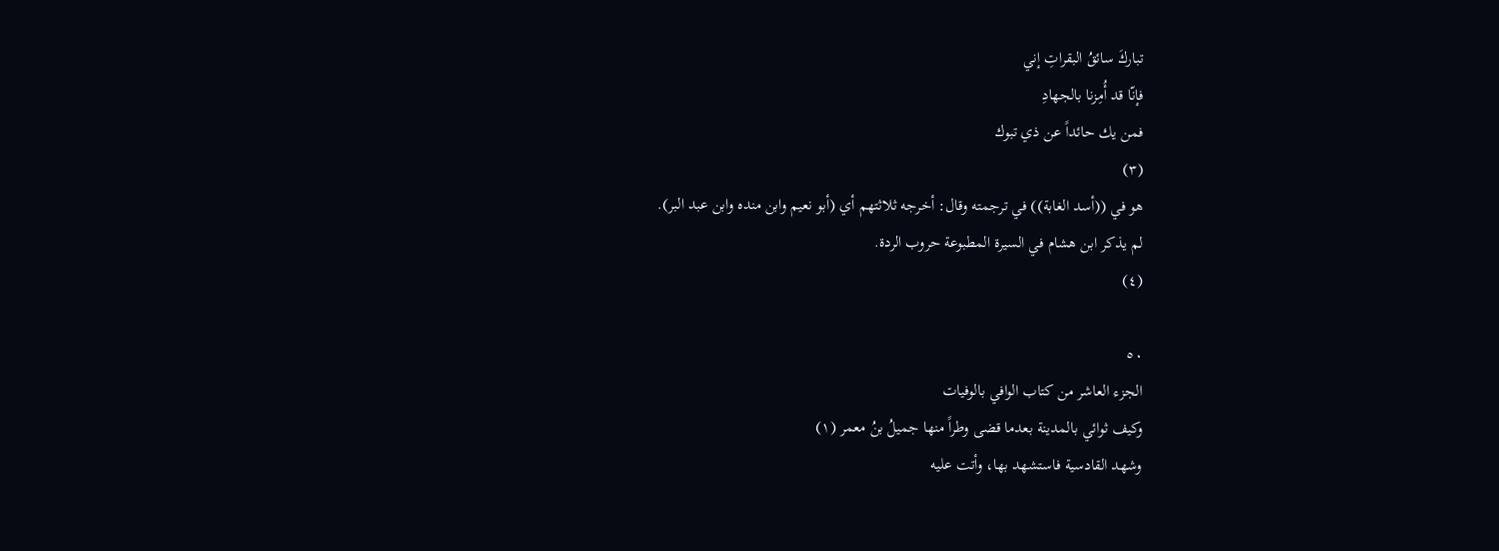تباركَ سائقُ البقراتِ إني
فإنّا قد أُمِزنا بالجهادِ
فمن يك حائداً عن ذي تبوك
(٣)
هو في ((أسد الغابة)) في ترجمته وقال: أخرجه ثلاثتهم أي (أبو نعيم وابن منده وابن عبد البر).
لم يذكر ابن هشام في السيرة المطبوعة حروب الردة.
(٤)

٥٠
الجزء العاشر من كتاب الوافي بالوفيات
وكيف ثوائي بالمدينة بعدما قضى وطراً منها جميلُ بنُ معمر (١)
وشهد القادسية فاستشهد بها، وأتت عليه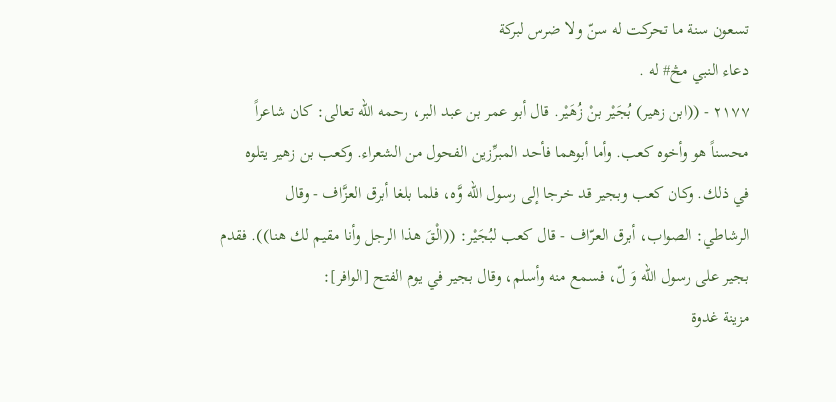تسعون سنة ما تحركت له سنّ ولا ضرس لبركة
دعاء النبي مڅ# له .
٢١٧٧ - ((ابن زهير) بُجَيْر بنْ زُهَيْر. قال أبو عمر بن عبد البر، رحمه الله تعالى: كان شاعراً
محسناً هو وأخوه كعب. وأما أبوهما فأحد المبرِّزين الفحول من الشعراء. وكعب بن زهير يتلوه
في ذلك. وكان كعب وبجير قد خرجا إلى رسول الله وَّه، فلما بلغا أبرق العزَّاف - وقال
الرشاطي: الصواب، أبرق العرّاف - قال كعب لبُجَيْر: ((الْقَ هذا الرجل وأنا مقيم لك هنا)). فقدم
بجير على رسول الله وَ لّ، فسمع منه وأسلم، وقال بجير في يوم الفتح [الوافر]:
مزينة غدوة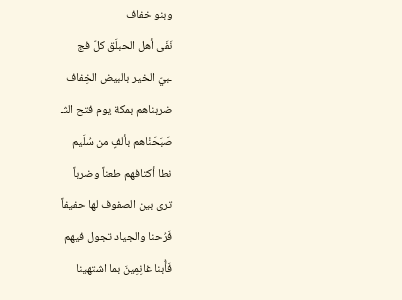وبنو خفاف
نَفَى أهل الحبلَق كلّ فج
ـبيّ الخير بالبيض الخِفاف
ضربناهم بمكة يوم فتح الثـ
صَبَحَنْاهم بألفٍ من سُلَيم
نطا أكتافهم طعناً وضرباً
ترى بين الصفوف لها حفيفاً
فَرُحنا والجياد تجول فيهم
فَأُبنا غانِمِينَ بما اشتهينا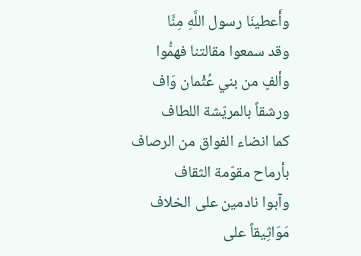وأَعطينَا رسول اللَّهِ مِنَّا
وقد سمعوا مقالتنا فهمُّوا
وألفٍ من بني عُثْمان وَاف
ورشقاً بالمريّشة اللطاف
كما انضاء الفواق من الرصاف
بأرماح مقوّمة الثقاف
وآبوا نادمين على الخلاف
مَوَاثِيقاً على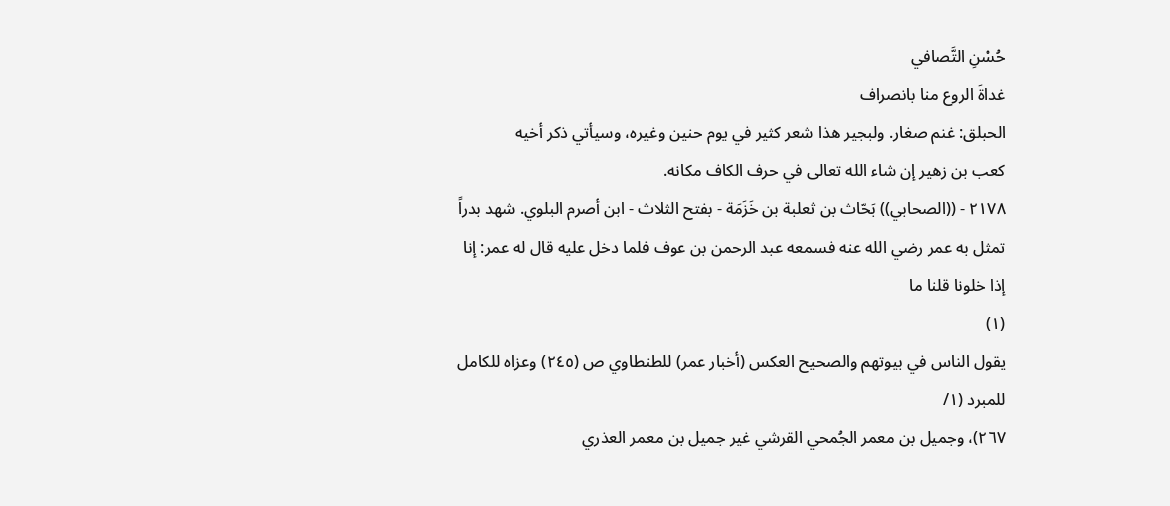حُسْنِ التَّصافي
غداةَ الروع منا بانصراف
الحبلق: غنم صغار. ولبجير هذا شعر كثير في يوم حنين وغيره، وسيأتي ذكر أخيه
كعب بن زهير إن شاء الله تعالى في حرف الكاف مكانه.
٢١٧٨ - ((الصحابي)) بَحّاث بن ثعلبة بن خَزَمَة - بفتح الثلاث - ابن أصرم البلوي. شهد بدراً
تمثل به عمر رضي الله عنه فسمعه عبد الرحمن بن عوف فلما دخل عليه قال له عمر: إنا إذا خلونا قلنا ما
(١)
يقول الناس في بيوتهم والصحيح العكس (أخبار عمر) للطنطاوي ص (٢٤٥) وعزاه للكامل للمبرد (١/
٢٦٧)، وجميل بن معمر الجُمحي القرشي غير جميل بن معمر العذري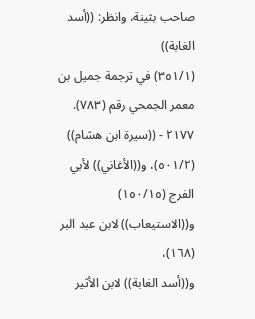صاحب بثينة، وانظر: ((أسد الغابة))
(٣٥١/١) في ترجمة جميل بن معمر الجمحي رقم (٧٨٣).
٢١٧٧ - ((سيرة ابن هشام)) (٥٠١/٢)، و((الأغاني)) لأبي الفرج (١٥٠/١٥) و((الاستيعاب)) لابن عبد البر (١٦٨)،
و((أسد الغابة)) لابن الأثير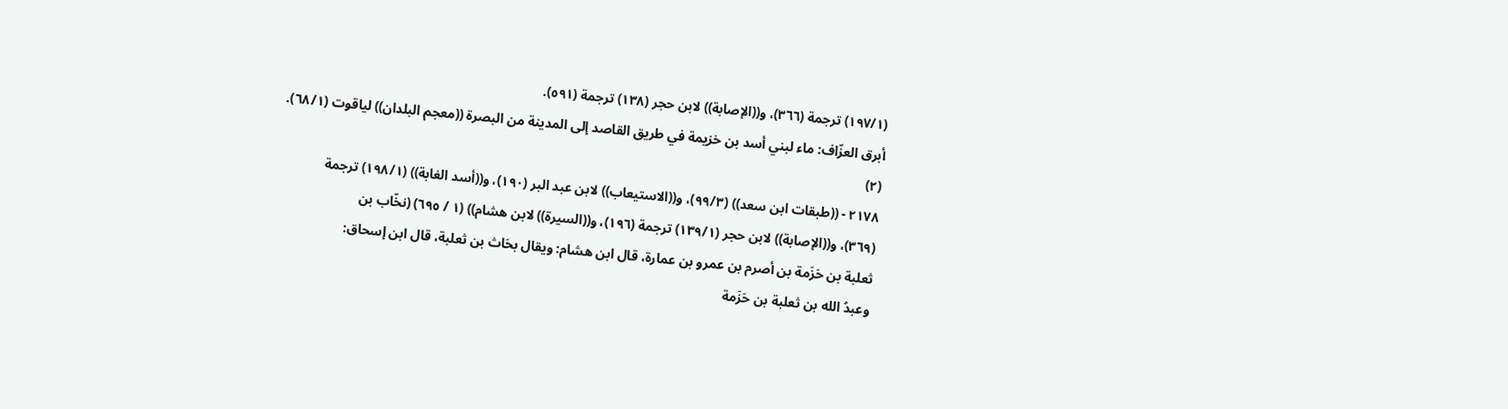(١٩٧/١) ترجمة (٣٦٦)، و((الإصابة)) لابن حجر (١٣٨) ترجمة (٥٩١).
أبرق العزّاف: ماء لبني أسد بن خزيمة في طريق القاصد إلى المدينة من البصرة ((معجم البلدان)) لياقوت (٦٨/١).
(٢)
٢١٧٨ - ((طبقات ابن سعد)) (٩٩/٣)، و((الاستيعاب)) لابن عبد البر (١٩٠)، و((أسد الغابة)) (١٩٨/١) ترجمة
(٣٦٩)، و((الإصابة)) لابن حجر (١٣٩/١) ترجمة (١٩٦)، و((السيرة)) لابن هشام)) (١ / ٦٩٥) (نخّاب بن
ثعلبة بن حَزَمة بن أصرم بن عمرو بن عمارة، قال ابن هشام: ويقال بحَاث بن ثعلبة، قال ابن إسحاق:
وعبدُ الله بن ثعلبة بن حَزَمة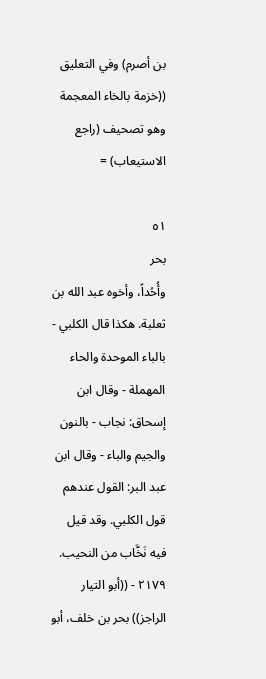بن أصرم) وفي التعليق ((خزمة بالخاء المعجمة وهو تصحيف (راجع الاستيعاب) =

٥١
بحر
وأُحُداً، وأخوه عبد الله بن ثعلبة. هكذا قال الكلبي - بالباء الموحدة والحاء المهملة - وقال ابن
إسحاق: نجاب - بالنون والجيم والباء - وقال ابن عبد البر: القول عندهم قول الكلبي. وقد قيل
فيه نَخَّاب من النحيب.
٢١٧٩ - ((أبو التيار الراجز)) بحر بن خلف، أبو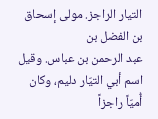التيار الراجز. مولى إسحاق بن الفضل بن
عبد الرحمن بن عباس. وقيل اسم أبي التيّار دليم، وكان أُميّاً راجزاً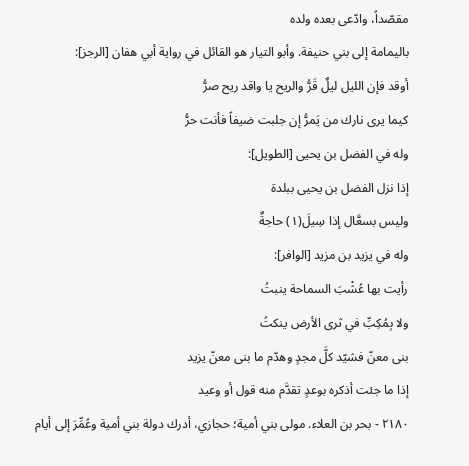مقصّداً، وادّعى بعده ولده
باليمامة إلى بني حنيفة. وأبو التيار هو القائل في رواية أبي هفان [الرجز]:
أوقد فإن الليل ليلٌ قَرُّ والريح يا واقد ريح صرُّ
كيما يرى نارك من يَمرُّ إن جلبت ضيفاً فأنت حرُّ
وله في الفضل بن يحيى [الطويل]:
إذا نزل الفضل بن يحيى ببلدة
وليس بسعَّال إذا سِيلَ(١) حاجةٌ
وله في يزيد بن مزيد [الوافر]:
رأيت بها عُشْبَ السماحة ينبتُ
ولا بِمُكِبِّ في ثرى الأرض ينكتُ
بنى معنّ فشيّد كلَّ مجدٍ وهدّم ما بنى معنّ يزيد
إذا ما جئت أذكره بوعدٍ تقدَّم منه قول أو وعيد
٢١٨٠ - بحر بن العلاء. مولى بني أمية؛ حجازي، أدرك دولة بني أمية وعُمِّرَ إلى أيام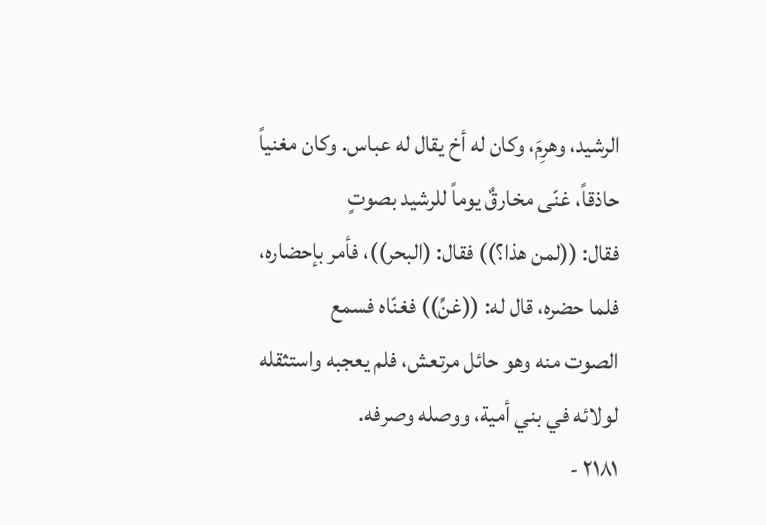الرشيد، وهرِمَ، وكان له أخ يقال له عباس. وكان مغنياً حاذقاً، غنّى مخارقٌ يوماً للرشيد بصوتٍ
فقال: ((لمن هذا؟)) فقال: (البحر))، فأمر بإحضاره، فلما حضره، قال له: ((غنِّ)) فغنّاه فسمع
الصوت منه وهو حائل مرتعش، فلم يعجبه واستثقله لولائه في بني أمية، ووصله وصرفه.
٢١٨١ -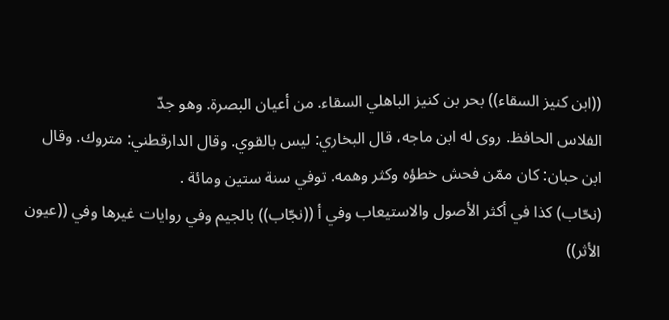((ابن كنيز السقاء)) بحر بن كنيز الباهلي السقاء. من أعيان البصرة. وهو جدّ
الفلاس الحافظ. روى له ابن ماجه، قال البخاري: ليس بالقوي. وقال الدارقطني: متروك. وقال
ابن حبان: كان ممّن فحش خطؤه وكثر وهمه. توفي سنة ستين ومائة .
(نحّاب) كذا في أكثر الأصول والاستيعاب وفي أ ((نجّاب)) بالجيم وفي روايات غيرها وفي ((عيون الأثر))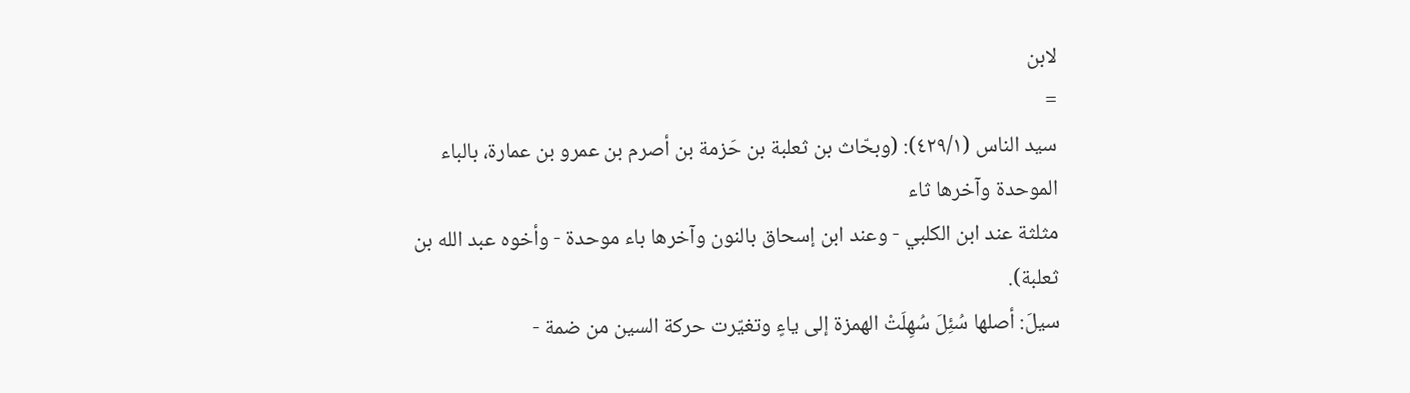لابن
=
سيد الناس (٤٢٩/١): (وبحّاث بن ثعلبة بن حَزمة بن أصرم بن عمرو بن عمارة، بالباء الموحدة وآخرها ثاء
مثلثة عند ابن الكلبي - وعند ابن إسحاق بالنون وآخرها باء موحدة - وأخوه عبد الله بن ثعلبة).
سيلَ: أصلها سُئِلَ سُهِلَتْ الهمزة إلى ياءٍ وتغيّرت حركة السين من ضمة -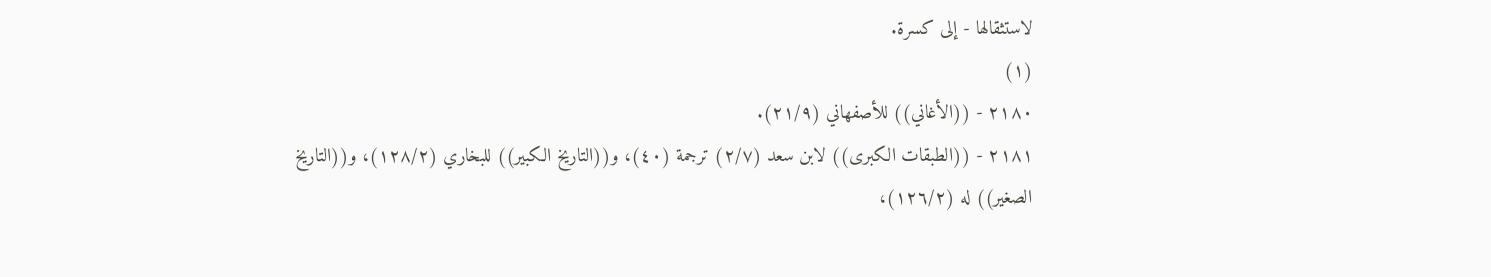لاستثقالها - إلى كسرة.
(١)
٢١٨٠ - ((الأغاني)) للأصفهاني (٢١/٩).
٢١٨١ - ((الطبقات الكبرى)) لابن سعد (٢/٧) ترجمة (٤٠)، و((التاريخ الكبير)) للبخاري (١٢٨/٢)، و((التاريخ
الصغير)) له (١٢٦/٢)،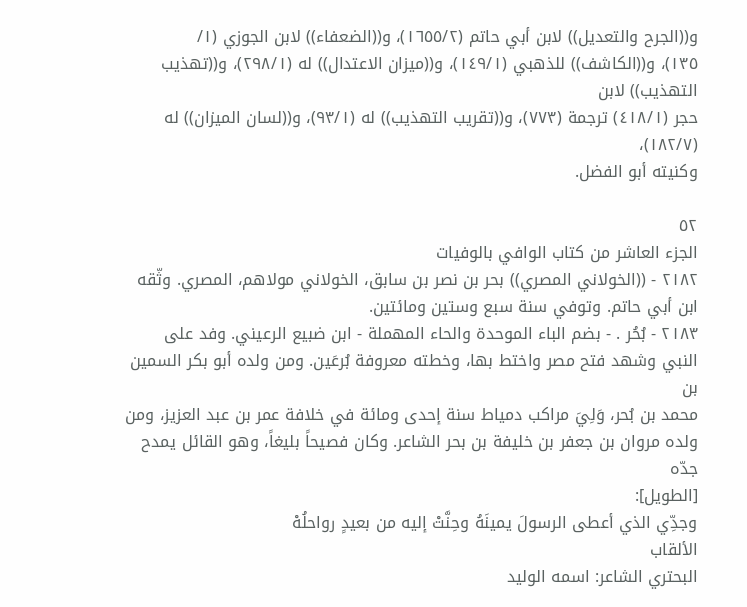و((الجرح والتعديل)) لابن أبي حاتم (١٦٥٥/٢)، و((الضعفاء)) لابن الجوزي (١/
١٣٥)، و((الكاشف)) للذهبي (١٤٩/١)، و((ميزان الاعتدال)) له (٢٩٨/١)، و((تهذيب التهذيب)) لابن
حجر (٤١٨/١) ترجمة (٧٧٣)، و((تقريب التهذيب)) له (٩٣/١)، و((لسان الميزان)) له (١٨٢/٧)،
وكنيته أبو الفضل.

٥٢
الجزء العاشر من كتاب الوافي بالوفيات
٢١٨٢ - ((الخولاني المصري)) بحر بن نصر بن سابق، الخولاني مولاهم، المصري. وثّقه
ابن أبي حاتم. وتوفي سنة سبع وستين ومائتين.
٢١٨٣ - بُحُر . - بضم الباء الموحدة والحاء المهملة - ابن ضبيع الرعيني. وفد على
النبي وشهد فتح مصر واختط بها، وخطته معروفة بُرعَين. ومن ولده أبو بكر السمين بن
محمد بن بُحر، وَلِيَ مراكب دمياط سنة إحدى ومائة في خلافة عمر بن عبد العزيز، ومن
ولده مروان بن جعفر بن خليفة بن بحر الشاعر. وكان فصيحاً بليغاً، وهو القائل يمدح جدّه
[الطويل]:
وجدِّي الذي أعطى الرسولَ يمينَهُ وحِنَّتْ إليه من بعيدٍ رواحلُهْ
الألقاب
البحتري الشاعر: اسمه الوليد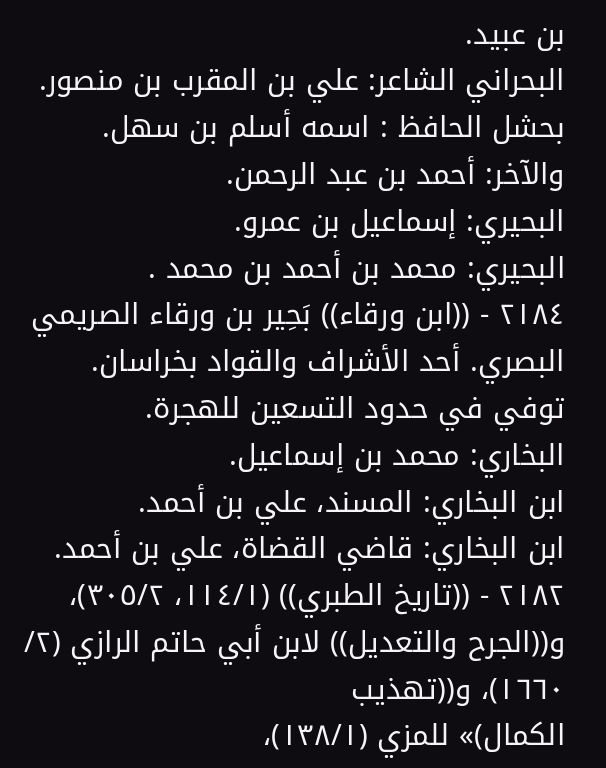بن عبيد.
البحراني الشاعر: علي بن المقرب بن منصور.
بحشل الحافظ : اسمه أسلم بن سهل.
والآخر: أحمد بن عبد الرحمن.
البحيري: إسماعيل بن عمرو.
البحيري: محمد بن أحمد بن محمد .
٢١٨٤ - ((ابن ورقاء)) بَحِير بن ورقاء الصريمي البصري. أحد الأشراف والقواد بخراسان.
توفي في حدود التسعين للهجرة.
البخاري: محمد بن إسماعيل.
ابن البخاري: المسند، علي بن أحمد.
ابن البخاري: قاضي القضاة، علي بن أحمد.
٢١٨٢ - ((تاريخ الطبري)) (١١٤/١، ٣٠٥/٢)، و((الجرح والتعديل)) لابن أبي حاتم الرازي (٢/ ١٦٦٠)، و((تهذيب
الكمال)» للمزي (١٣٨/١)،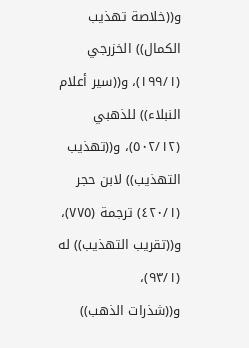و((خلاصة تهذيب الكمال)) الخزرجي (١٩٩/١)، و((سير أعلام النبلاء)) للذهبي
(٥٠٢/١٢)، و((تهذيب التهذيب)) لابن حجر (٤٢٠/١) ترجمة (٧٧٥)، و((تقريب التهذيب)) له (٩٣/١)،
و((شذرات الذهب))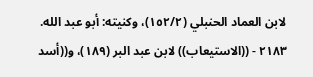لابن العماد الحنبلي (١٥٢/٢)، وكنيته: أبو عبد الله.
٢١٨٣ - ((الاستيعاب)) لابن عبد البر (١٨٩)، و((أسد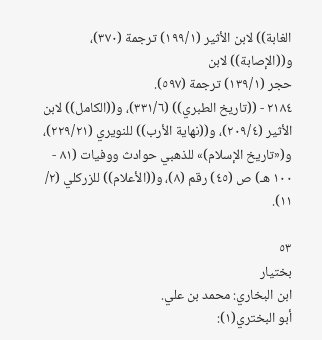الغابة)) لابن الأثير (١٩٩/١) ترجمة (٣٧٠)، و((الإصابة)) لابن
حجر (١٣٩/١) ترجمة (٥٩٧).
٢١٨٤ - ((تاريخ الطبري)) (٣٣١/٦)، و((الكامل)) لابن الأثير (٢٠٩/٤)، و((نهاية الأرب)) للنويري (٢٢٩/٢١)،
و(«تاريخ الإسلام)» للذهبي حوادث ووفيات (٨١ - ١٠٠ هـ) ص (٤٥) رقم (٨)، و((الأعلام)) للزركلي (٢/ ١١).

٥٣
بختيار
ابن البخاري: محمد بن علي.
أبو البختري(١):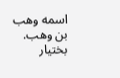اسمه وهب بن وهب.
بختيار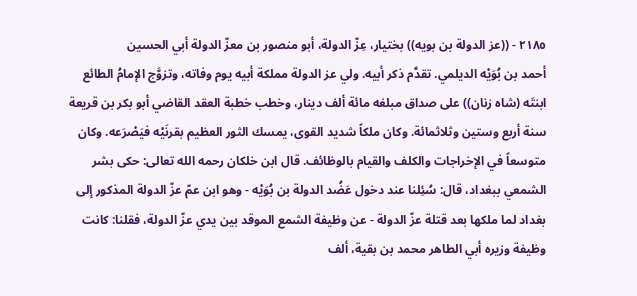٢١٨٥ - ((عز الدولة بن بويه)) بختيار، عِزّ الدولة، أبو منصور بن معزّ الدولة أبي الحسين
أحمد بن بُوَيْه الديلمي. تقدَّم ذكر أبيه. ولي عز الدولة مملكة أبيه يوم وفاته، وتزوَّج الإمامُ الطائع
ابنتَه (شاه زنان)) على صداق مبلغه مائة ألف دينار، وخطب خطبة العقد القاضي أبو بكر بن قريعة
سنة أربع وستين وثلاثمائة. وكان ملكاً شديد القوى، يمسك الثور العظيم بقرنَيْه فيَصْرَعه. وكان
متوسعاً في الإخراجات والكلف والقيام بالوظائف. قال ابن خلكان رحمه الله تعالى: حكى بشر
الشمعي ببغداد، قال: سُئِلنا عند دخول عَضُد الدولة بن بُوَيْه - وهو ابن عمّ عزّ الدولة المذكور إلى
بغداد لما ملكها بعد قتلة عزّ الدولة - عن وظيفة الشمع الموقد بين يدي عزّ الدولة، فقلنا: كانت
وظيفة وزيره أبي الطاهر محمد بن بقية، ألف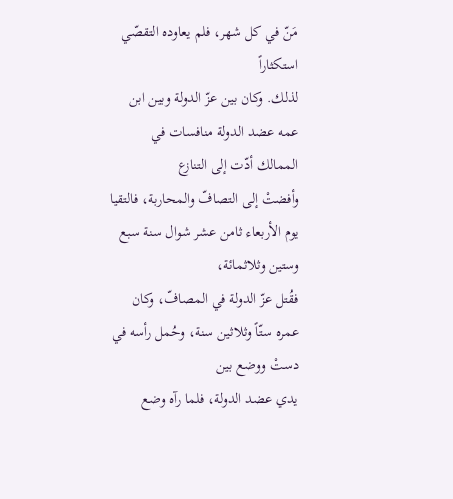مَنّ في كل شهر، فلم يعاوده التقصّي استكثاراً
لذلك. وكان بين عزّ الدولة وبين ابن عمه عضد الدولة منافسات في الممالك أدّت إلى التنازع
وأفضتْ إلى التصافّ والمحاربة، فالتقيا يوم الأربعاء ثامن عشر شوال سنة سبع وستين وثلاثمائة،
فقُتل عزّ الدولة في المصافّ، وكان عمره ستّاً وثلاثين سنة، وحُمل رأسه في دستْ ووضع بين
يدي عضد الدولة، فلما رآه وضع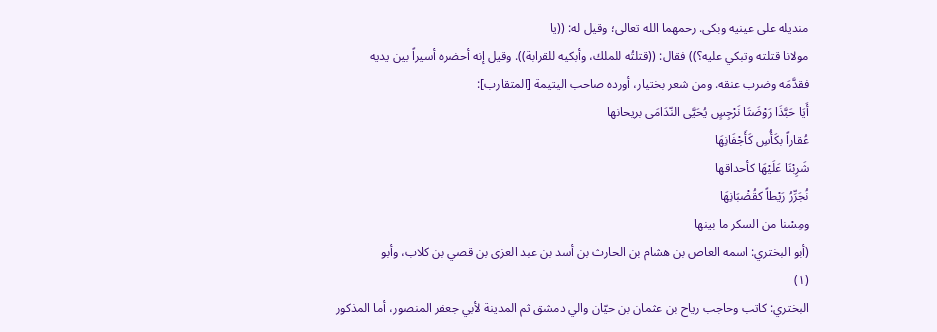منديله على عينيه وبكى. رحمهما الله تعالى؛ وقيل له: ((يا
مولانا قتلته وتبكي عليه؟)) فقال: ((قتلتُه للملك، وأبكيه للقرابة)). وقيل إنه أحضره أسيراً بين يديه
فقدَّمَه وضرب عنقه. ومن شعر بختيار، أورده صاحب اليتيمة [المتقارب]:
أَيَا حَبَّذَا رَوْضَتَا نَرْجِسٍ يُحَيَّى النّدَامَى بريحانها
عُقاراً بكَأُسِ كَأَجْفَانِهَا
شَرِبْنَا عَلَيْهَا كأحداقها
نُجَرِّرُ رَيْطاً كقُضْبَانِهَا
ومِسْنا من السكر ما بينها
(أبو البختري: اسمه العاص بن هشام بن الحارث بن أسد بن عبد العزى بن قصي بن كلاب، وأبو
(١)
البختري: كاتب وحاجب رياح بن عثمان بن حيّان والي دمشق ثم المدينة لأبي جعفر المنصور، أما المذكور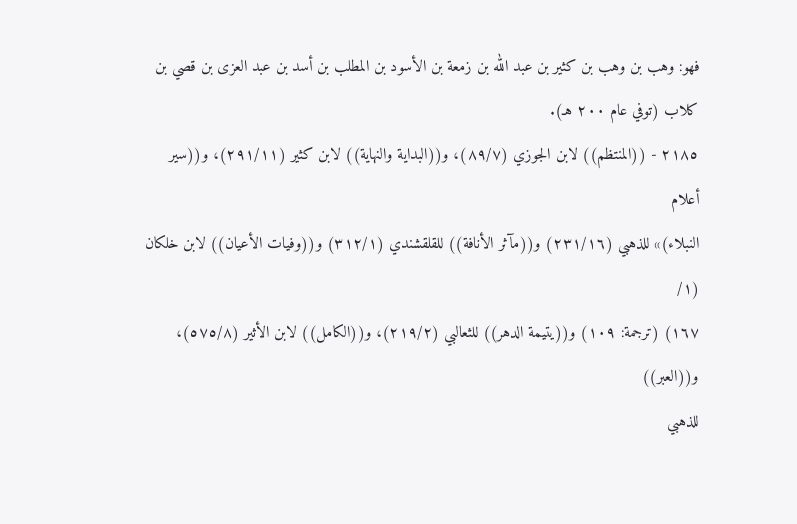فهو: وهب بن وهب بن كثير بن عبد الله بن زمعة بن الأسود بن المطلب بن أسد بن عبد العزى بن قصي بن
كلاب (توفي عام ٢٠٠ هـ).
٢١٨٥ - ((المنتظم)) لابن الجوزي (٨٩/٧)، و((البداية والنهاية)) لابن كثير (٢٩١/١١)، و((سير أعلام
النبلاء)» للذهبي (٢٣١/١٦) و((مآثر الأنافة)) للقلقشندي (٣١٢/١) و((وفيات الأعيان)) لابن خلكان (١/
١٦٧) (ترجمة: ١٠٩) و((يتيمة الدهر)) للثعالبي (٢١٩/٢)، و((الكامل)) لابن الأثير (٥٧٥/٨)، و((العبر))
للذهبي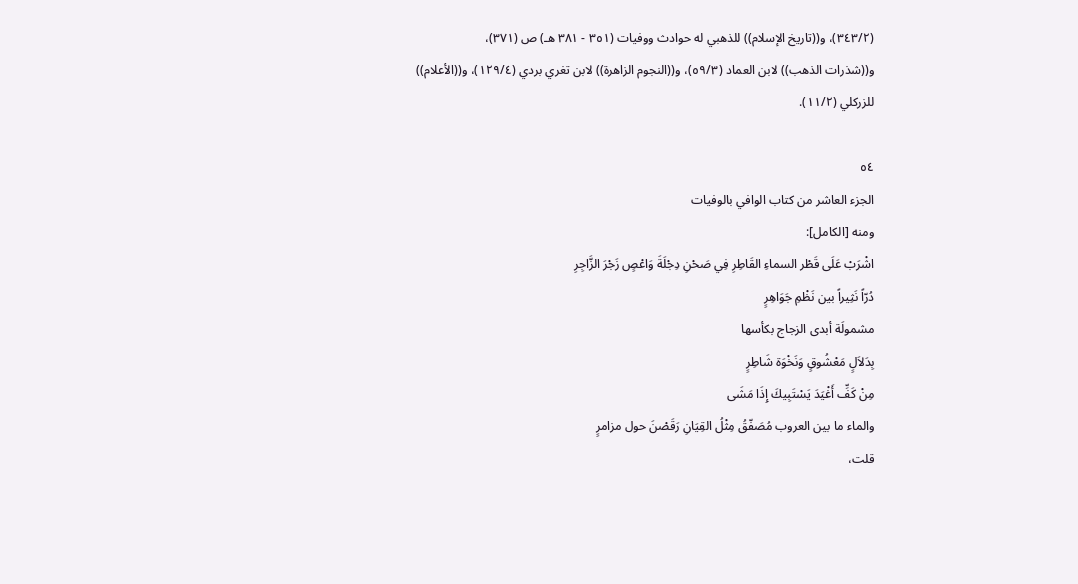(٣٤٣/٢)، و((تاريخ الإسلام)) للذهبي له حوادث ووفيات (٣٥١ - ٣٨١ هـ) ص (٣٧١)،
و((شذرات الذهب)) لابن العماد (٥٩/٣)، و((النجوم الزاهرة)) لابن تغري بردي (١٢٩/٤)، و((الأعلام))
للزركلي (١١/٢).

٥٤
الجزء العاشر من كتاب الوافي بالوفيات
ومنه [الكامل]:
اشْرَبْ عَلَى قَطْر السماءِ القَاطِرِ فِي صَحْنِ دِجْلَةَ وَاعْصٍ زَجْرَ الزَّاجِرِ
دُرّاً نَثِيراً بين نَظْمِ جَوَاهِرٍ
مشمولَة أبدى الزجاج بكأسها
بِدَلاَلٍ مَعْشُوقٍ وَنَخْوَة شَاطِرٍ
مِنْ كَفِّ أَغْيَدَ يَسْتَبِيكَ إِذَا مَشَى
والماء ما بين العروب مُصَفّقُ مِثْلُ القِيَانِ رَقَصْنَ حول مزامرٍ
قلت،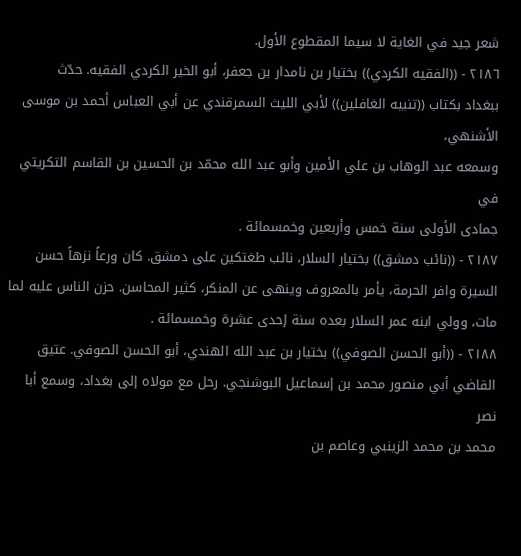شعر جيد في الغاية لا سيما المقطوع الأول.
٢١٨٦ - ((الفقيه الكردي)) بختيار بن نامدار بن جعفر، أبو الخير الكردي الفقيه. حدّث
ببغداد بكتاب ((تنبيه الغافلين)) لأبي الليث السمرقندي عن أبي العباس أحمد بن موسى الأشنهي،
وسمعه عبد الوهاب بن علي الأمين وأبو عبد الله محمّد بن الحسين بن القاسم التكريتي في
جمادى الأولى سنة خمس وأربعين وخمسمائة .
٢١٨٧ - ((نائب دمشق)) بختيار السلار، نائب طغتكين على دمشق. كان ورعاً نزهاً حسن
السيرة وافر الحرمة، يأمر بالمعروف وينهى عن المنكر، كثير المحاسن. حزن الناس عليه لما
مات، وولي ابنه عمر السلار بعده سنة إحدى عشرة وخمسمائة .
٢١٨٨ - ((أبو الحسن الصوفي)) بختيار بن عبد الله الهندي، أبو الحسن الصوفي. عتيق
القاضي أبي منصور محمد بن إسماعيل البوشنجي. رحل مع مولاه إلى بغداد، وسمع أبا نصر
محمد بن محمد الزينبي وعاصم بن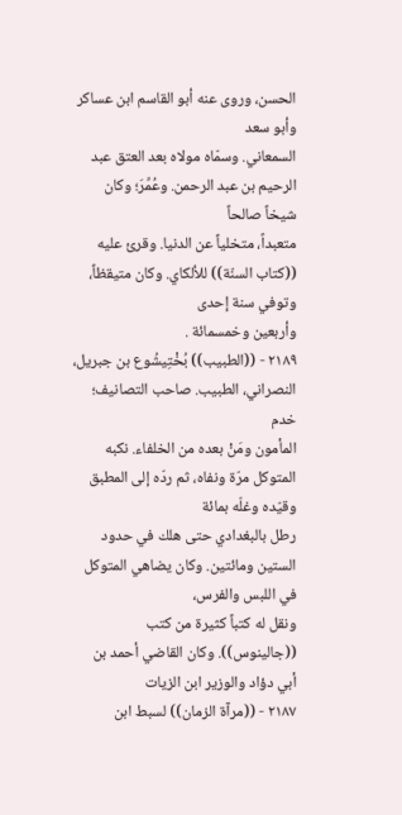الحسن، وروى عنه أبو القاسم ابن عساكر وأبو سعد
السمعاني. وسمّاه مولاه بعد العتق عبد الرحيم بن عبد الرحمن. وعُمِّرَ؛ وكان شيخاً صالحاً
متعبداً، متخلياً عن الدنيا. وقرئ عليه ((كتاب السنّة)) للألكاي. وكان متيقظاً، وتوفي سنة إحدى
وأربعين وخمسمائة .
٢١٨٩ - ((الطبيب)) بُخْتِيشُوع بن جبريل، النصراني، الطبيب. صاحب التصانيف؛ خدم
المأمون ومَنْ بعده من الخلفاء. نكبه المتوكل مرّة ونفاه، ثم ردّه إلى المطبق وقيّده وغلّه بمائة
رطل بالبغدادي حتى هلك في حدود الستين ومائتين. وكان يضاهي المتوكل في اللبس والفرس،
ونقل له كتباً كثيرة من كتب ((جالينوس)). وكان القاضي أحمد بن أبي دؤاد والوزير ابن الزيات
٢١٨٧ - ((مرآة الزمان)) لسبط ابن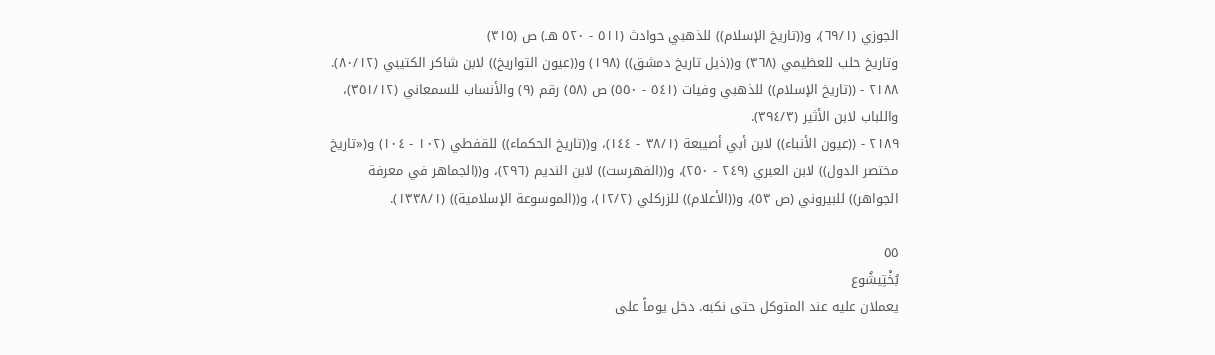الجوزي (٦٩/١)، و((تاريخ الإسلام)) للذهبي حوادث (٥١١ - ٥٢٠ هـ) ص (٣١٥)
وتاريخ حلب للعظيمي (٣٦٨) و((ذيل تاريخ دمشق)) (١٩٨) و((عيون التواريخ)) لابن شاكر الكتيبي (٨٠/١٢).
٢١٨٨ - ((تاريخ الإسلام)) للذهبي وفيات (٥٤١ - ٥٥٠) ص (٥٨) رقم (٩) والأنساب للسمعاني (٣٥١/١٢)،
واللباب لابن الأثير (٣٩٤/٣).
٢١٨٩ - ((عيون الأنباء)) لابن أبي أصيبعة (٣٨/١ - ١٤٤)، و((تاريخ الحكماء)) للقفطي (١٠٢ - ١٠٤) و(«تاريخ
مختصر الدول)) لابن العبري (٢٤٩ - ٢٥٠)، و((الفهرست)) لابن النديم (٢٩٦)، و((الجماهر في معرفة
الجواهر)) للبيروني (ص ٥٣)، و((الأعلام)) للزركلي (١٢/٢)، و((الموسوعة الإسلامية)) (١٣٣٨/١).

٥٥
بُخْتِيشُوع
يعملان عليه عند المتوكل حتى نكبه. دخل يوماً على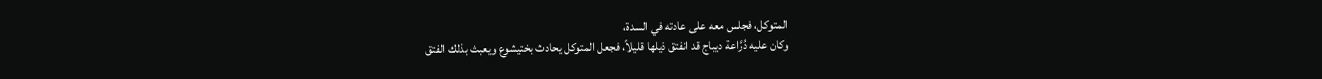المتوكل، فجلس معه على عادته في السدة،
وكان عليه دُرَّاعة ديباج قد انفتق ذيلها قليلاً، فجعل المتوكل يحادث بختيشوع ويعبث بذلك الفتق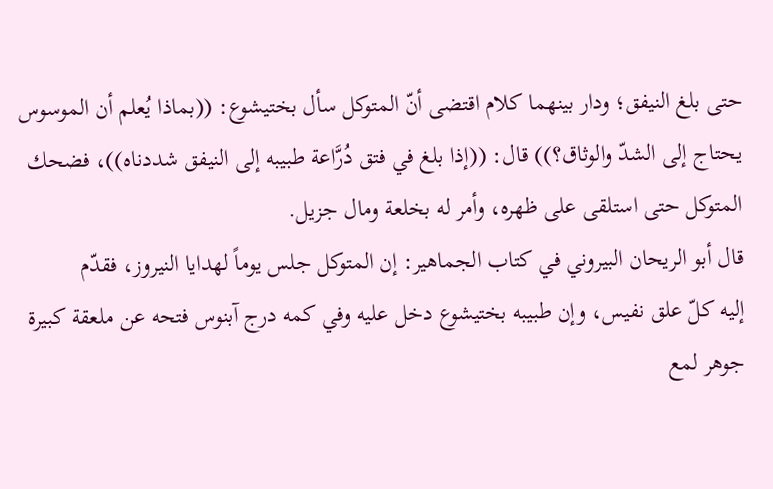حتى بلغ النيفق؛ ودار بينهما كلام اقتضى أنّ المتوكل سأل بختيشوع: ((بماذا يُعلم أن الموسوس
يحتاج إلى الشدّ والوثاق؟)) قال: ((إذا بلغ في فتق دُرَّاعة طبيبه إلى النيفق شددناه))، فضحك
المتوكل حتى استلقى على ظهره، وأمر له بخلعة ومال جزيل.
قال أبو الريحان البيروني في كتاب الجماهير: إن المتوكل جلس يوماً لهدايا النيروز، فقدّم
إليه كلّ علق نفيس، وإن طبيبه بختيشوع دخل عليه وفي كمه درج آبنوس فتحه عن ملعقة كبيرة
جوهر لمع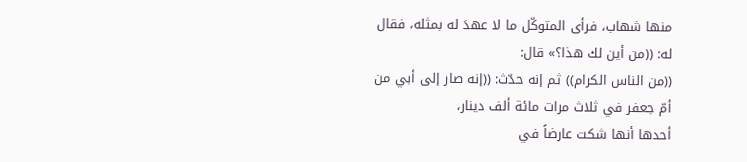منها شهاب، فرأى المتوكّل ما لا عهدَ له بمثله، فقال له: ((من أين لك هذا؟» قال:
((من الناس الكرام)) ثم إنه حدّث: ((إنه صار إلى أبي من أمّ جعفر في ثلاث مرات مائة ألف دينار،
أحدها أنها شكت عارضاً في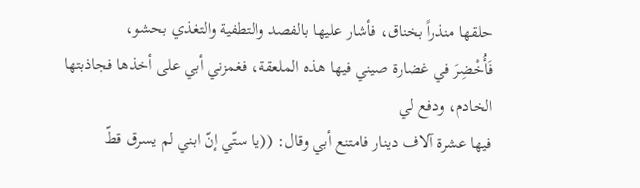حلقها منذراً بخناق، فأشار عليها بالفصد والتطفية والتغذي بحشو،
فَأُخْضِرَ في غضارة صيني فيها هذه الملعقة، فغمزني أبي على أخذها فجاذبتها الخادم، ودفع لي
فيها عشرة آلاف دينار فامتنع أبي وقال: ((يا ستّي إنّ ابني لم يسرق قطّ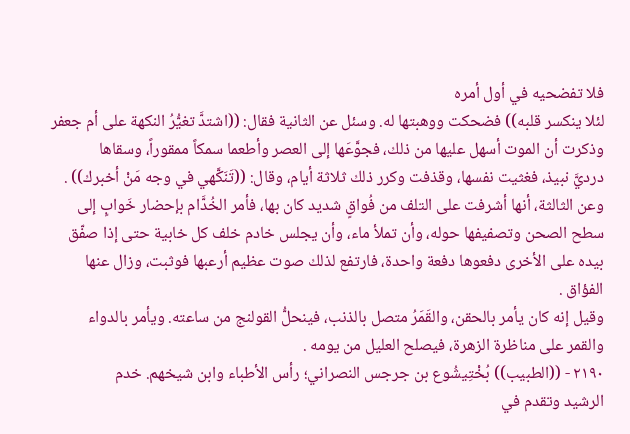فلا تفضحيه في أول أمره
لئلا ينكسر قلبه)) فضحكت ووهبتها له. وسئل عن الثانية فقال: ((اشتدَّ تغيُّرُ النكهة على أم جعفر
وذكرت أن الموت أسهل عليها من ذلك، فجوَّعَها إلى العصر وأطعما سمكاً ممقوراً، وسقاها
درديَّ نبيذ، فغثيت نفسها، وقذفت وكرر ذلك ثلاثة أيام، وقال: ((تَنَكَّهي في وجه مَنْ أخبرك)) .
وعن الثالثة، أنها أشرفت على التلف من فُواقٍ شديد كان بها، فأمر الخُدَّام بإحضار خَوابٍ إلى
سطح الصحن وتصفيفها حوله، وأن تملأ ماء، وأن يجلس خادم خلف كل خابية حتى إذا صفّق
بيده على الأخرى دفعوها دفعة واحدة، فارتفع لذلك صوت عظيم أرعبها فوثبت، وزال عنها
الفؤاق .
وقيل إنه كان يأمر بالحقن، والقَمَرُ متصل بالذنب، فينحلُّ القولنج من ساعته. ويأمر بالدواء
والقمر على مناظرة الزهرة، فيصلح العليل من يومه .
٢١٩٠ - ((الطبيب)) بُخْتِيشُوع بن جرجس النصراني؛ رأس الأطباء وابن شيخهم. خدم
الرشيد وتقدم في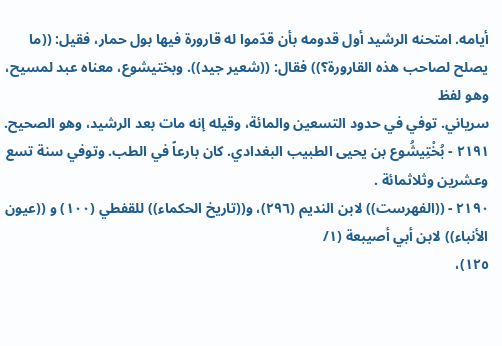أيامه. امتحنه الرشيد أول قدومه بأن قدّموا له قارورة فيها بول حمار، فقيل: ((ما
يصلح لصاحب هذه القارورة؟)) فقال: ((شعير جيد)). وبختيشوع، معناه عبد لمسيح، وهو لفظ
سرياني. توفي في حدود التسعين والمائة، وقيله إنه مات بعد الرشيد، وهو الصحيح.
٢١٩١ - بُخْتِيشُوع بن يحيى الطبيب البغدادي. كان بارعاً في الطب. وتوفي سنة تسع
وعشرين وثلاثمائة .
٢١٩٠ - ((الفهرست)) لابن النديم (٢٩٦)، و((تاريخ الحكماء)) للقفطي (١٠٠) و ((عيون الأنباء)) لابن أبي أصيبعة (١/
١٢٥)،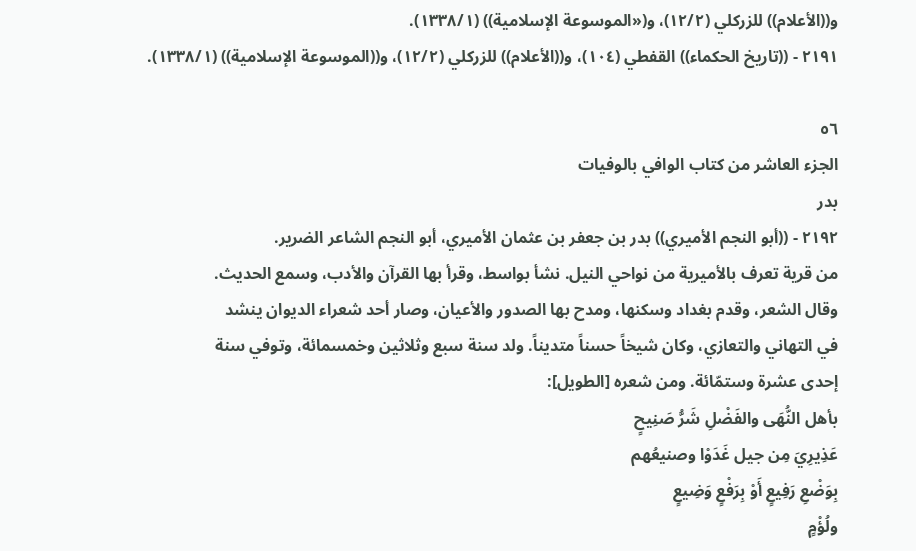و((الأعلام)) للزركلي (١٢/٢)، و(«الموسوعة الإسلامية)) (١٣٣٨/١).
٢١٩١ - ((تاريخ الحكماء)) القفطي (١٠٤)، و((الأعلام)) للزركلي (١٢/٢)، و((الموسوعة الإسلامية)) (١٣٣٨/١).

٥٦
الجزء العاشر من كتاب الوافي بالوفيات
بدر
٢١٩٢ - ((أبو النجم الأميري)) بدر بن جعفر بن عثمان الأميري، أبو النجم الشاعر الضرير.
من قرية تعرف بالأميرية من نواحي النيل. نشأ بواسط، وقرأ بها القرآن والأدب، وسمع الحديث.
وقال الشعر، وقدم بغداد وسكنها، ومدح بها الصدور والأعيان، وصار أحد شعراء الديوان ينشد
في التهاني والتعازي، وكان شيخاً حسناً متديناً. ولد سنة سبع وثلاثين وخمسمائة، وتوفي سنة
إحدى عشرة وستمّائة. ومن شعره [الطويل]:
بأهل النُّهَى والفَضْلِ شَرُّ صَنِيحٍ
عَذِيرِيَ مِن جيل غَدَوْا وصنيعُهم
بِوَضْعِ رَفِيعٍ أَوْ بِرَفْعٍ وَضِيعٍ
ولُؤْمٍ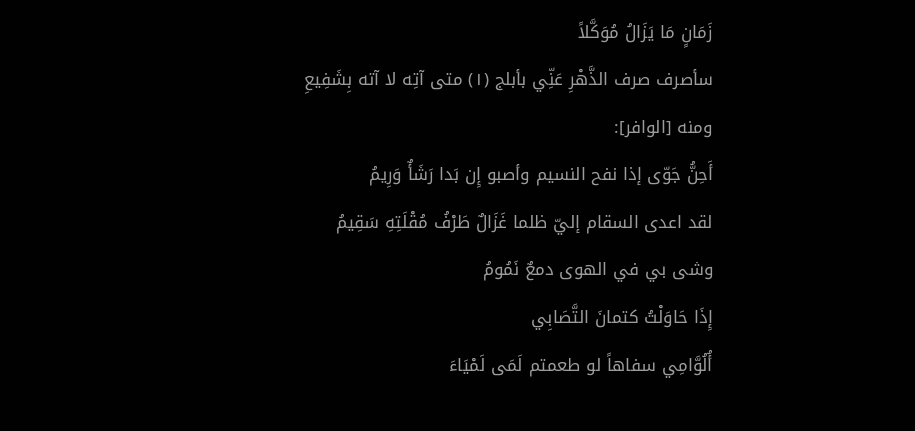زَمَانٍ مَا يَزَالُ مُوَكَّلاً
سأصرف صرف الذَّهْرِ عَنِّي بأبلج (١) متى آتِه لا آته بِشَفِيعِ
ومنه [الوافر]:
أَحِنُّ جَوّى إذا نفح النسيم وأصبو إِن بَدا رَشَأٌ وَرِيمُ
لقد اعدى السقام إليّ ظلما غَزَالٌ طَرْفُ مُقْلَتِهِ سَقِيمُ
وشى بي في الهوى دمعٌ نَمُومُ
إِذَا حَاوَلْتُ كتمانَ التَّصَابِي
أُلُوَّامِي سفاهاً لو طعمتم لَمَى لَمْيَاءَ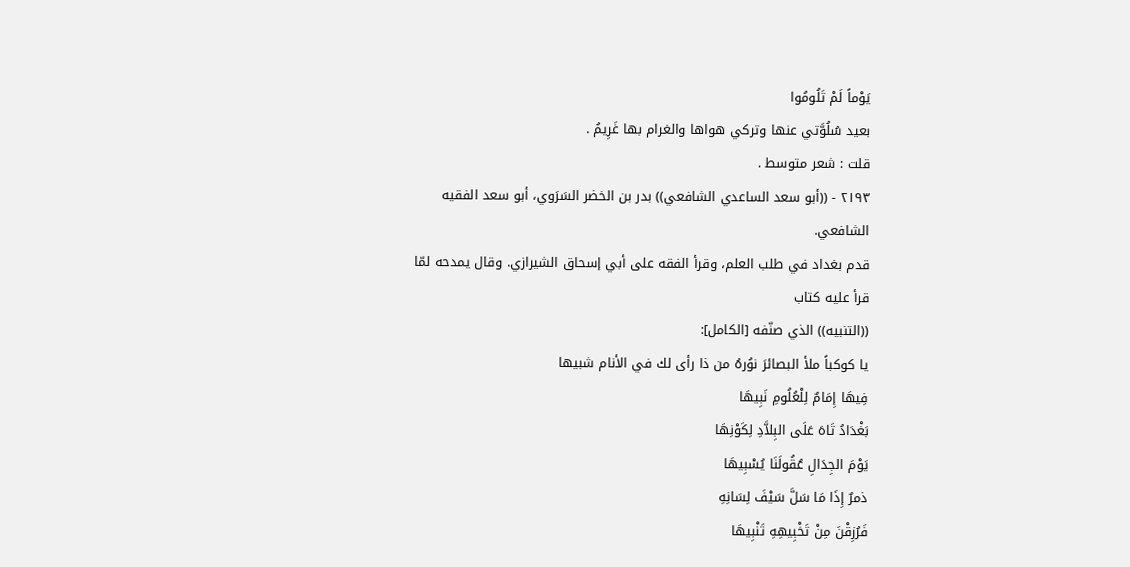يَوْماً لَمْ تَلُومُوا
بعيد سُلُوَّتي عنها وتركي هواها والغرام بها غَرِيمُ .
قلت : شعر متوسط .
٢١٩٣ - ((أبو سعد الساعدي الشافعي)) بدر بن الخضر السَرَوي، أبو سعد الفقيه الشافعي.
قدم بغداد في طلب العلم، وقرأ الفقه على أبي إسحاق الشيرازي. وقال يمدحه لمّا قرأ عليه كتاب
((التنبيه)) الذي صنّفه [الكامل]:
يا كوكباً ملأ البصائرَ نوُرهُ من ذا رأى لك في الأنام شبيها
فِيهَا إِمَامٌ لِلْعُلُومِ نَبِيهَا
بَغْدَادُ تَاهَ عَلَى البِلاَّدِ لِكَوْنِهَا
يَوْمَ الجِدَالِ عُقُولَنَا يُسْبِيهَا
ذمرٌ إِذَا مَا سَلَّ سَيْفَ لِسَانِهِ
فَرُزِقْنَ مِنْ تَخْبِيهِهِ تَنْبِيهَا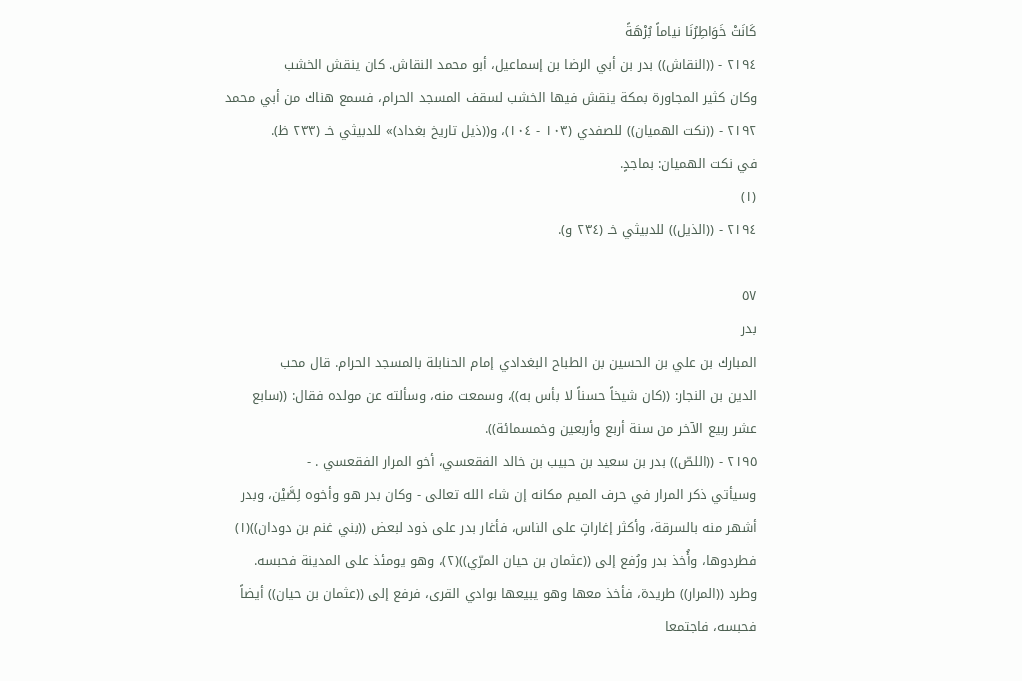كَانَتْ خَوَاطِرُنَا نياماً بُرْهَةً
٢١٩٤ - ((النقاش)) بدر بن أبي الرضا بن إسماعيل، أبو محمد النقاش. كان ينقش الخشب
وكان كثير المجاورة بمكة ينقش فيها الخشب لسقف المسجد الحرام، فسمع هناك من أبي محمد
٢١٩٢ - ((نكت الهميان)) للصفدي (١٠٣ - ١٠٤)، و((ذيل تاريخ بغداد)» للدبيثي خـ (٢٣٣ ظ).
في نكت الهميان: بماجدٍ.
(١)
٢١٩٤ - ((الذيل)) للدبيثي خـ (٢٣٤ و).

٥٧
بدر
المبارك بن علي بن الحسين بن الطباح البغدادي إمام الحنابلة بالمسجد الحرام. قال محب
الدين بن النجار: ((كان شيخاً حسناً لا بأس به))، وسمعت منه، وسألته عن مولده فقال: ((سابع
عشر ربيع الآخر من سنة أربع وأربعين وخمسمائة)).
٢١٩٥ - ((اللصّ)) بدر بن سعيد بن حبيب بن خالد الفقعسي، أخو المرار الفقعسي . -
وسيأتي ذكر المرار في حرف الميم مكانه إن شاء الله تعالى - وكان بدر هو وأخوه لِصَّيْن، وبدر
أشهر منه بالسرقة، وأكثر إغاراتٍ على الناس، فأغار بدر على ذود لبعض ((بني غنم بن دودان))(١)
فطردوها، وأُخذ بدر ورُفع إلى ((عثمان بن حيان المرّي))(٢)، وهو يومئذ على المدينة فحبسه.
وطرد ((المرار)) طريدة، فأخذ معها وهو يبيعها بوادي القرى، فرفع إلى ((عثمان بن حيان)) أيضاً
فحبسه، فاجتمعا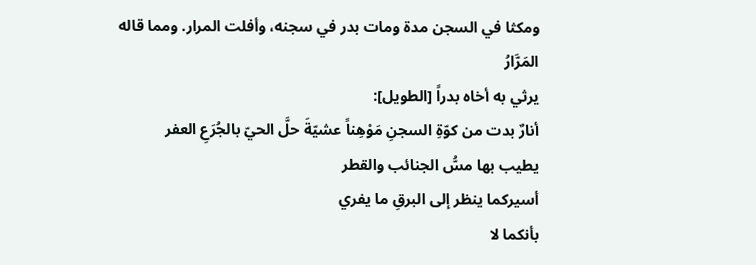ومكثا في السجن مدة ومات بدر في سجنه، وأفلت المرار. ومما قاله المَرَّارُ
يرثي به أخاه بدراً [الطويل]:
أنارٌ بدت من كوّةِ السجنِ مَوْهِناً عشيّةَ حلَّ الحيّ بالجُرَعِ العفر
يطيب بها مسُّ الجنائب والقطر
أسيركما ينظر إلى البرقِ ما يفري
بأنكما لا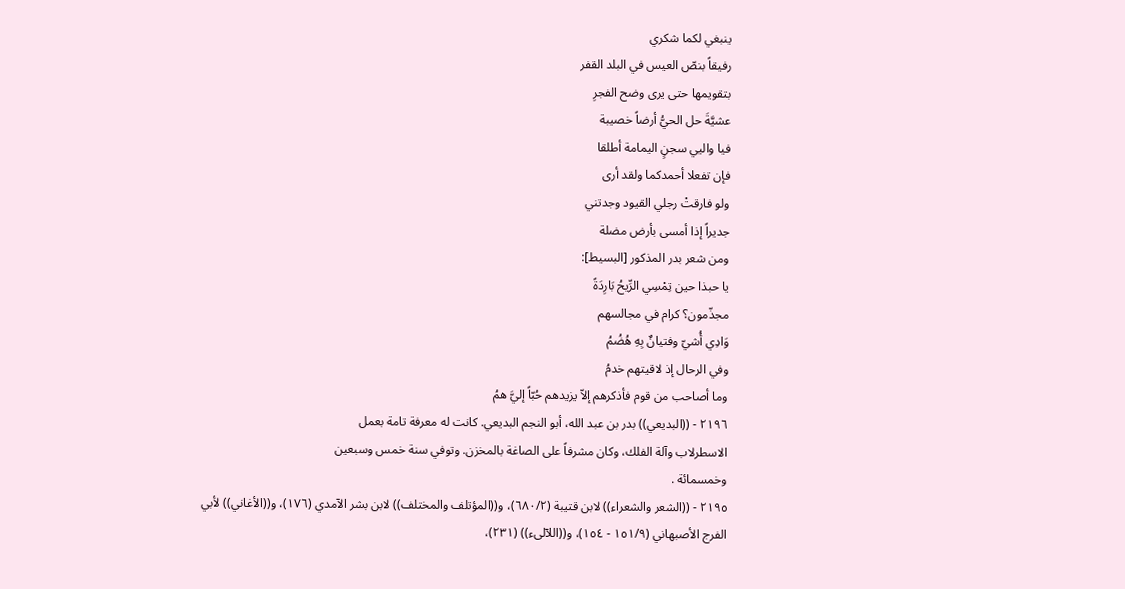ينبغي لكما شكري
رفيقاً بنصّ العيس في البلد القفر
بتقويمها حتى يرى وضح الفجرِ
عشيَّةَ حل الحيُّ أرضاً خصيبة
فيا واليي سجنٍ اليمامة أطلقا
فإن تفعلا أحمدكما ولقد أرى
ولو فارقتْ رجلي القيود وجدتني
جديراً إذا أمسى بأرض مضلة
ومن شعر بدر المذكور [البسيط]:
يا حبذا حين تِمْسِي الرِّيحُ بَارِدَةً
مجذّمون؟ كرام في مجالسهم
وَادِي أُشيّ وفتيانٌ بِهِ هُضُمُ
وفي الرحال إذ لاقيتهم خدمُ
وما أصاحب من قوم فأذكرهم إلاّ يزيدهم حُبّاً إليَّ همُ
٢١٩٦ - ((البديعي)) بدر بن عبد الله، أبو النجم البديعي. كانت له معرفة تامة بعمل
الاسطرلاب وآلة الفلك، وكان مشرفاً على الصاغة بالمخزن. وتوفي سنة خمس وسبعين
وخمسمائة .
٢١٩٥ - ((الشعر والشعراء)) لابن قتيبة (٦٨٠/٢)، و((المؤتلف والمختلف)) لابن بشر الآمدي (١٧٦)، و((الأغاني)) لأبي
الفرج الأصبهاني (١٥١/٩ - ١٥٤)، و((اللآلىء)) (٢٣١)،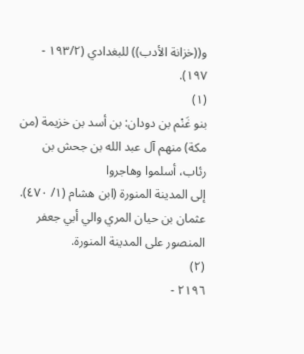و((خزانة الأدب)) للبغدادي (١٩٣/٢ - ١٩٧).
(١)
بنو غَنْم بن دودان: بن أسد بن خزيمة (من مكة) منهم آل عبد الله بن جحش بن رئاب، أسلموا وهاجروا
إلى المدينة المنورة (ابن هشام (١/ ٤٧٠).
عثمان بن حيان المري والي أبي جعفر المنصور على المدينة المنورة.
(٢)
٢١٩٦ -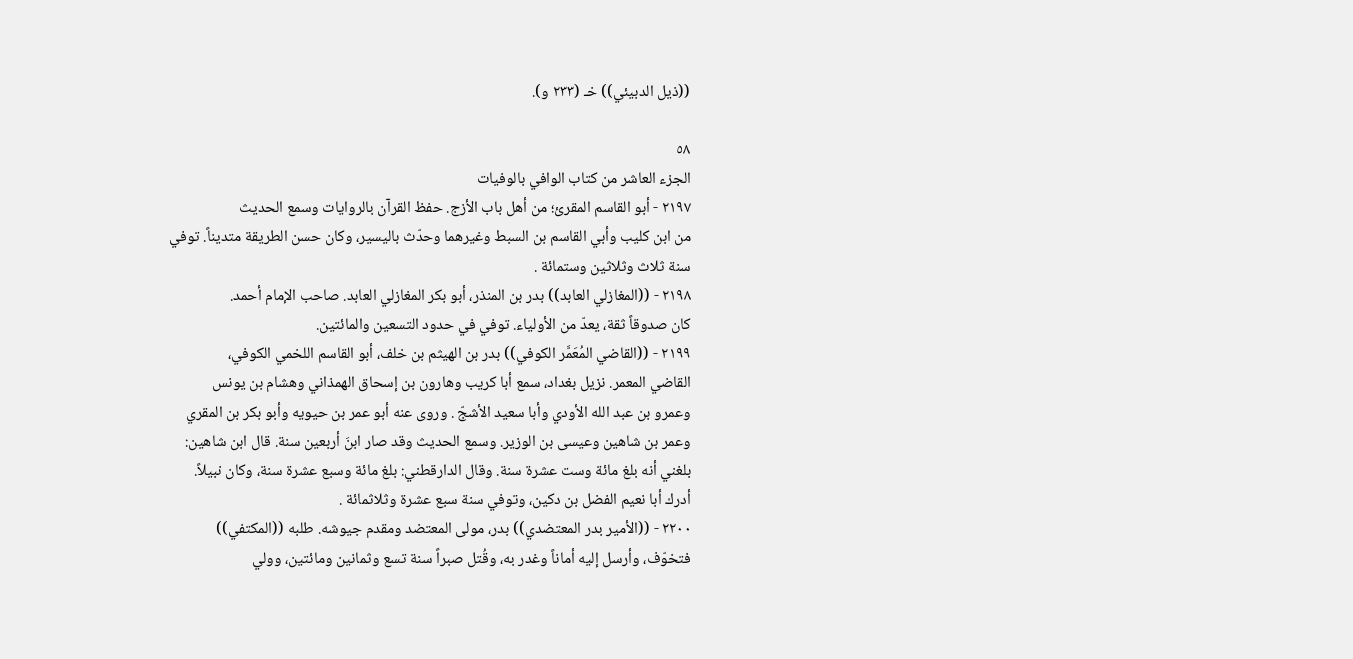((ذيل الدبيئي)) خـ (٢٣٣ و).

٥٨
الجزء العاشر من كتاب الوافي بالوفيات
٢١٩٧ - أبو القاسم المقرئ؛ من أهل باب الأزج. حفظ القرآن بالروايات وسمع الحديث
من ابن كليب وأبي القاسم بن السبط وغيرهما وحدّث باليسير، وكان حسن الطريقة متديناً. توفي
سنة ثلاث وثلاثين وستمائة .
٢١٩٨ - ((المغازلي العابد)) بدر بن المنذر، أبو بكر المغازلي العابد. صاحب الإمام أحمد.
كان صدوقاً ثقة، يعدّ من الأولياء. توفي في حدود التسعين والمائتين.
٢١٩٩ - ((القاضي المُعَمَّر الكوفي)) بدر بن الهيثم بن خلف، أبو القاسم اللخمي الكوفي،
القاضي المعمر. نزيل بغداد، سمع أبا كريب وهارون بن إسحاق الهمذاني وهشام بن يونس
وعمرو بن عبد الله الأودي وأبا سعيد الأشجّ . وروى عنه أبو عمر بن حيويه وأبو بكر بن المقري
وعمر بن شاهين وعيسى بن الوزير. وسمع الحديث وقد صار ابنَ أربعين سنة. قال ابن شاهين:
بلغني أنه بلغ مائة وست عشرة سنة. وقال الدارقطني: بلغ مائة وسبع عشرة سنة، وكان نبيلاً.
أدرك أبا نعيم الفضل بن دكين، وتوفي سنة سبع عشرة وثلاثمائة .
٢٢٠٠ - ((الأمير بدر المعتضدي)) بدر، مولى المعتضد ومقدم جيوشه. طلبه ((المكتفي))
فتخوّف، وأرسل إليه أماناً وغدر به، وقُتل صبراً سنة تسع وثمانين ومائتين، وولي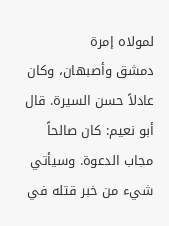لمولاه إمرة
دمشق وأصبهان، وكان عادلاً حسن السيرة. قال أبو نعيم: كان صالحاً مجاب الدعوة. وسيأتي
شيء من خبر قتله في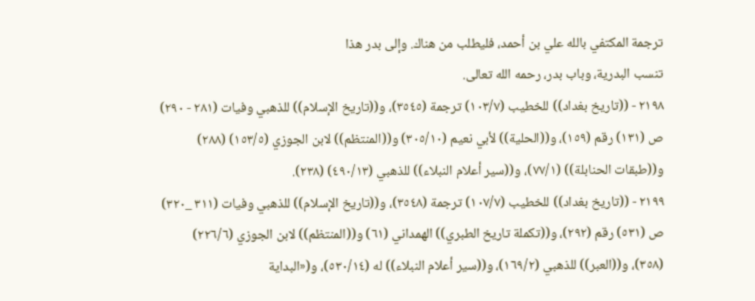ترجمة المكتفي بالله علي بن أحمد، فليطلب من هناك. وإلى بدر هذا
تنسب البدرية، وباب بدر، رحمه الله تعالى.
٢١٩٨ - ((تاريخ بغداد)) للخطيب (١٠٣/٧) ترجمة (٣٥٤٥)، و((تاريخ الإسلام)) للذهبي وفيات (٢٨١ - ٢٩٠)
ص (١٣١) رقم (١٥٩)، و((الحلية)) لأبي نعيم (٣٠٥/١٠) و((المنتظم)) لابن الجوزي (١٥٣/٥) (٢٨٨)
و((طبقات الحنابلة)) (٧٧/١)، و((سير أعلام النبلاء)) للذهبي (٤٩٠/١٣) (٢٣٨).
٢١٩٩ - ((تاريخ بغداد)) للخطيب (١٠٧/٧) ترجمة (٣٥٤٨)، و((تاريخ الإسلام)) للذهبي وفيات (٣١١ _٣٢٠)
ص (٥٣١) رقم (٢٩٢)، و((تكملة تاريخ الطبري)) الهمداني (٦١) و((المنتظم)) لابن الجوزي (٢٢٦/٦)
(٣٥٨)، و((العبر)) للذهبي (١٦٩/٢)، و((سير أعلام النبلاء)) له (٥٣٠/١٤)، و(«البداية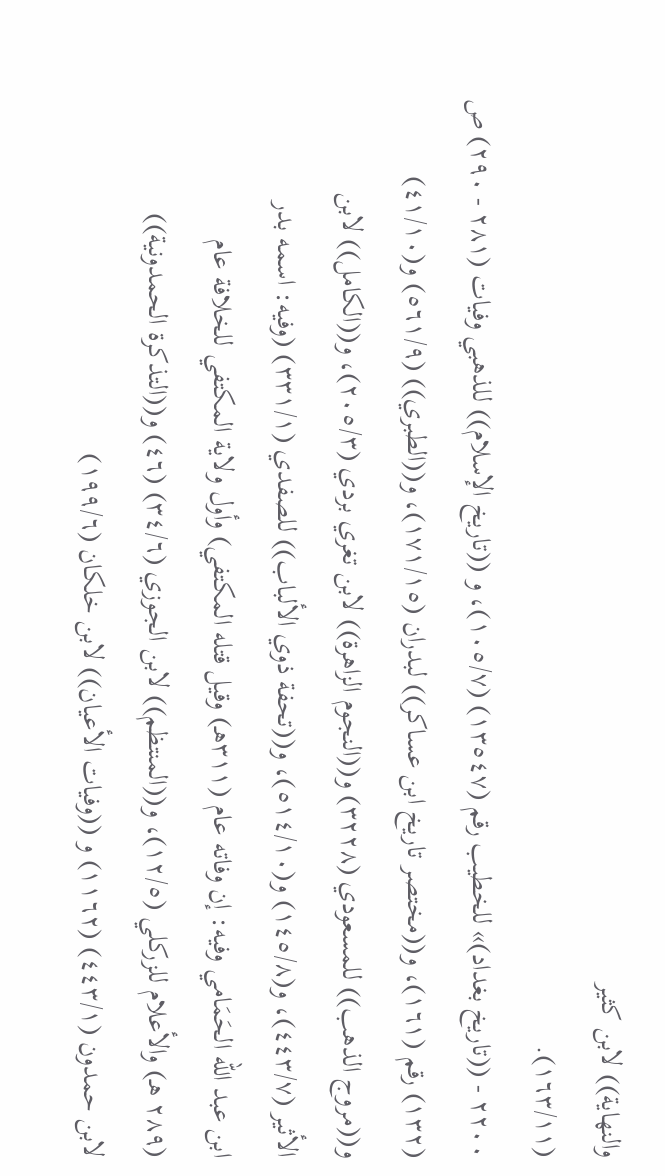والنهاية)) لابن كثير
(١٦٣/١١).
٢٢٠٠ - ((تاريخ بغداد)» للخطيب رقم (١٣٥٤٧) (١٠٥/٧)، و ((تاريخ الإسلام)) للذهبي وفيات (٢٨١ - ٢٩٠) ص
(١٣٢) رقم (١٦١)، و((مختصر تاريخ ابن عساكر)) لبدران (١٧١/١٥)، و((الطبري)) (٥٦١/٩) و(٤١/١٠)
و((مروج الذهب)) للمسعودي (٣٢٢٨) و((النجوم الزاهرة)) لابن تغري بردي (٢٠٥/٣)، و((الكامل)) لابن
الأثير (٤٤٣/٧)، و(١٤٥/٨) و(٥١٤/١٠)، و((تحفة ذوي الألباب)) للصفدي (٣٣١/١) (وفيه: اسمه بدر
ابن عبد الله الحَمَامي وفيه: إن وفاته عام (٣١١هـ) وقيل قتله المكتفي) وأول ولاية المكتفي للخلافة عام
(٢٨٩ هـ) والأعلام للزركلي (١٢/٥)، و((المنتظم)) لابن الجوزي (٣٤/٦) (٤٦) و((التذكرة الحمدونية))
لابن حمدون (٤٤٣/١) (١١٦٢) و ((وفيات الأعيان)) لابن خلكان (١٩٩/٦)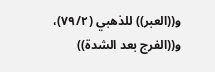و((العبر)) للذهبي (٧٩/٢)،
و((الفرج بعد الشدة))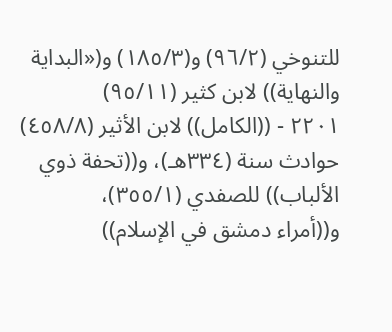للتنوخي (٩٦/٢) و(١٨٥/٣) و(«البداية والنهاية)) لابن كثير (٩٥/١١)
٢٢٠١ - ((الكامل)) لابن الأثير (٤٥٨/٨) حوادث سنة (٣٣٤هـ)، و((تحفة ذوي الألباب)) للصفدي (٣٥٥/١)،
و((أمراء دمشق في الإسلام))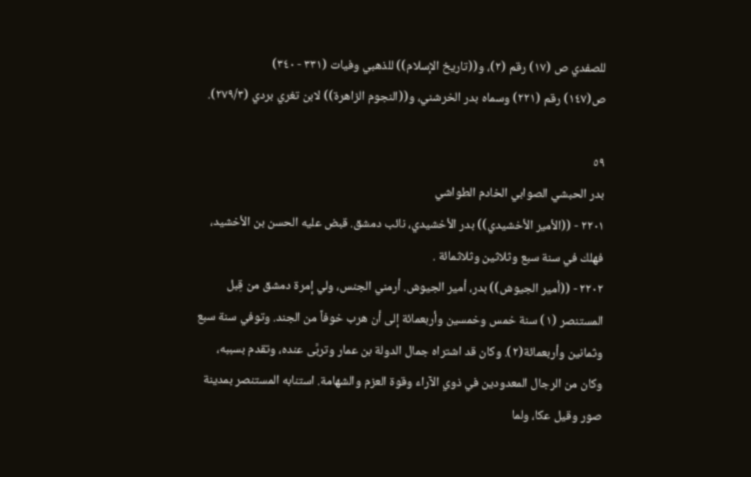للصفدي ص (١٧) رقم (٢)، و((تاريخ الإسلام)) للذهبي وفيات (٣٣١ - ٣٤٠)
ص(١٤٧) رقم (٢٢١) وسماه بدر الخرشني، و((النجوم الزاهرة)) لابن تغري بردي (٢٧٩/٣).

٥٩
بدر الحبشي الصوابي الخادم الطواشي
٢٢٠١ - ((الأمير الأخشيدي)) بدر الأخشيدي، نائب دمشق. قبض عليه الحسن بن الأخشيد،
فهلك في سنة سبع وثلاثين وثلاثمائة .
٢٢٠٢ - ((أمير الجيوش)) بدر، أمير الجيوش. أرمني الجنس، ولي إمرة دمشق من قِبل
المستنصر (١) سنة خمس وخمسين وأربعمائة إلى أن هرب خوفاً من الجند. وتوفي سنة سبع
وثمانين وأربعمائة(٢). وكان قد اشتراه جمال الدولة بن عمار وتربَّى عنده، وتقدم بسببه،
وكان من الرجال المعدودين في ذوي الآراء وقوة العزم والشهامة. استنابه المستنصر بمدينة
صور وقيل عكا، ولما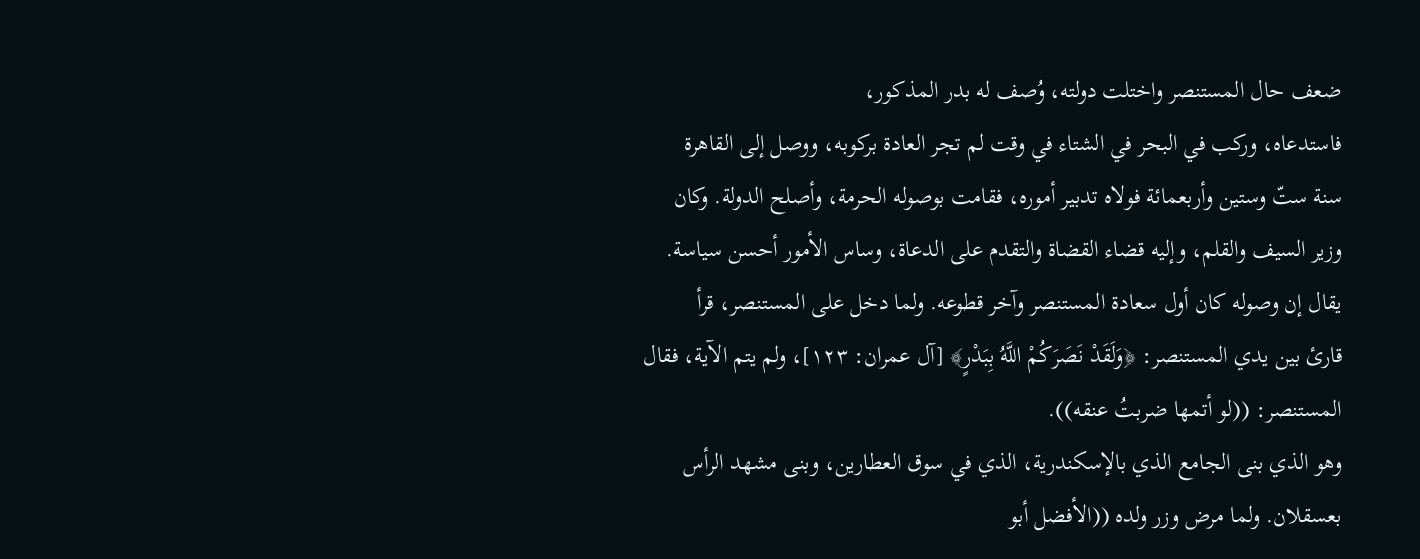ضعف حال المستنصر واختلت دولته، وُصف له بدر المذكور،
فاستدعاه، وركب في البحر في الشتاء في وقت لم تجر العادة بركوبه، ووصل إلى القاهرة
سنة ستّ وستين وأربعمائة فولاه تدبير أموره، فقامت بوصوله الحرمة، وأصلح الدولة. وكان
وزير السيف والقلم، وإليه قضاء القضاة والتقدم على الدعاة، وساس الأمور أحسن سياسة.
يقال إن وصوله كان أول سعادة المستنصر وآخر قطوعه. ولما دخل على المستنصر، قرأ
قارئ بين يدي المستنصر: ﴿وَلَقَدْ نَصَرَكُمْ اللَّهُ بِبَدْرٍ﴾ [آل عمران: ١٢٣]، ولم يتم الآية، فقال
المستنصر: ((لو أتمها ضربتُ عنقه)).
وهو الذي بنى الجامع الذي بالإسكندرية، الذي في سوق العطارين، وبنى مشهد الرأس
بعسقلان. ولما مرض وزر ولده ((الأفضل أبو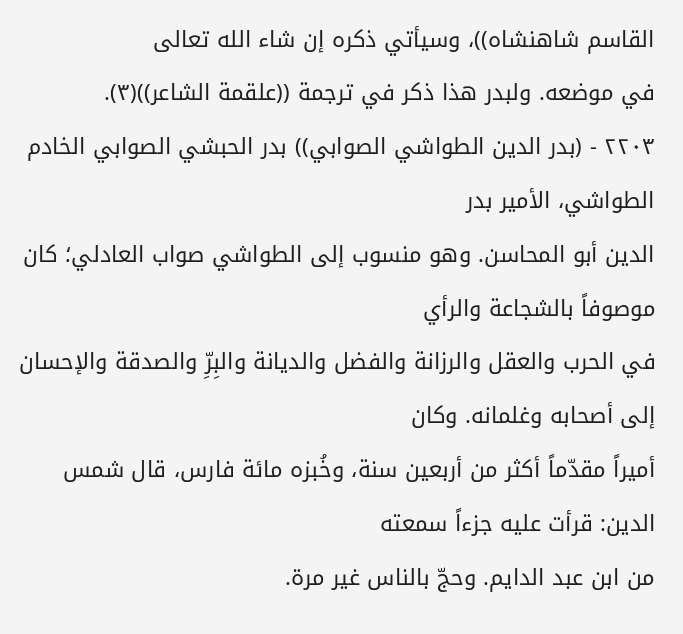القاسم شاهنشاه))، وسيأتي ذكره إن شاء الله تعالى
في موضعه. ولبدر هذا ذكر في ترجمة ((علقمة الشاعر))(٣).
٢٢٠٣ - (بدر الدين الطواشي الصوابي)) بدر الحبشي الصوابي الخادم الطواشي، الأمير بدر
الدين أبو المحاسن. وهو منسوب إلى الطواشي صواب العادلي؛ كان موصوفاً بالشجاعة والرأي
في الحرب والعقل والرزانة والفضل والديانة والبِرِّ والصدقة والإحسان إلى أصحابه وغلمانه. وكان
أميراً مقدّماً أكثر من أربعين سنة، وخُبزه مائة فارس، قال شمس الدين: قرأت عليه جزءاً سمعته
من ابن عبد الدايم. وحجّ بالناس غير مرة.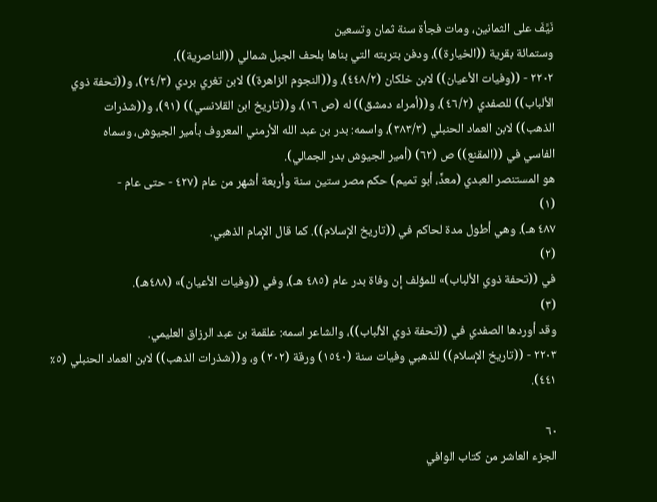نَيَّفَ على الثمانين، ومات فجأة سنة ثمان وتسعين
وستمائة بقرية ((الخيارة))، ودفن بتربته التي بناها بلحف الجبل شمالي ((الناصرية)).
٢٢٠٢ - ((وفيات الأعيان)) لابن خلكان (٤٤٨/٢)، و((النجوم الزاهرة)) لابن تغري بردي (٢٤/٣)، و((تحفة ذوي
الألباب)) للصفدي (٤٦/٢)، و((أمراء دمشق)) له (ص ١٦)، و((تاريخ ابن القلانسي)) (٩١)، و((شذرات
الذهب)) لابن العماد الحنبلي (٣٨٣/٣)، واسمه: بدر بن عبد الله الأرمني المعروف بأمير الجيوش، وسماه
الفاسي في ((المقنع)) ص (٦٢) (أمير الجيوش بدر الجمالي).
هو المستنصر العبدي (معدٍّ، أبو تميم) حكم مصر ستين سنة وأربعة أشهر من عام (٤٢٧ - حتى عام -
(١)
٤٨٧ هـ). وهي أطول مدة لحاكم في ((تاريخ الإسلام)). كما قال الإمام الذهبي.
(٢)
في ((تحفة ذوي الألباب)» للمؤلف إن وفاة بدر عام (٤٨٥ هـ)، وفي ((وفيات الأعيان)» (٤٨٨هـ).
(٣)
وقد أوردها الصفدي في ((تحفة ذوي الألباب))، والشاعر اسمه: علقمة بن عبد الرزاق العليمي.
٢٢٠٣ - ((تاريخ الإسلام)) للذهبي وفيات سنة (١٥٤٠) ورقة (٢٠٢) و، و((شذرات الذهب)) لابن العماد الحنبلي (٥٪
٤٤١).

٦٠
الجزء العاشر من كتاب الوافي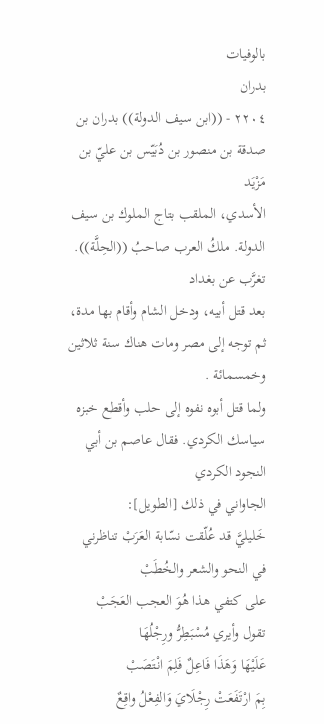بالوفيات
بدران
٢٢٠٤ - ((ابن سيف الدولة)) بدران بن صدقة بن منصور بن دُبَيّس بن عليّ بن مَزْيَد
الأسدي، الملقب بتاج الملوك بن سيف الدولة. ملكُ العرب صاحبُ ((الحِلَّة)). تغرَّب عن بغداد
بعد قتل أبيه، ودخل الشام وأقام بها مدة، ثم توجه إلى مصر ومات هناك سنة ثلاثين وخمسمائة .
ولما قتل أبوه نفوه إلى حلب وأقطع خبزه سياسك الكردي. فقال عاصم بن أبي النجود الكردي
الجاواني في ذلك [الطويل]:
خَليليَّ قد عُلّقت نسّابة العَرَبْ تناظرني في النحو والشعر والخُطَبْ
على كتفي هذا هُوَ العجب العَجَبْ
تقول وأيري مُسْبَطِرُّ ورِجْلُهَا
عَلَيْهَا وَهَذَا فَاعِلٌ فَلِمَ انْتَصَبْ
بِمَ ارْتَفَعَتْ رِجْلَايَ وَالفِعْلُ واقِعٌ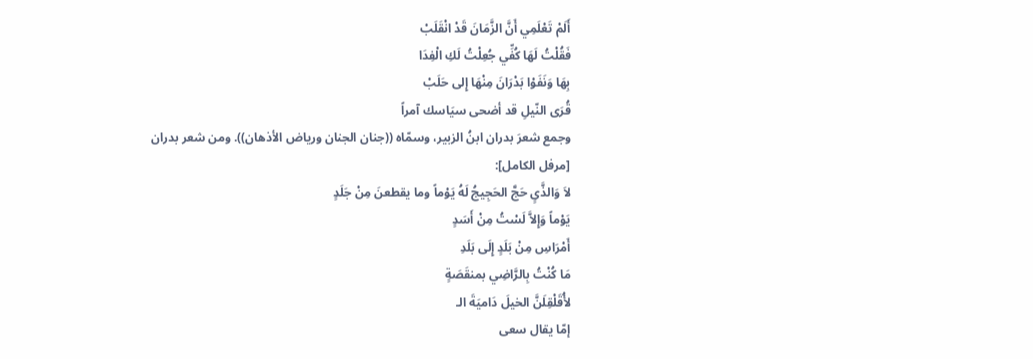أَلَمْ تَعْلَمِي أَنَّ الزَّمَانَ قَدْ انْقَلَبْ
فَقُلْتُ لَهَا كُفِّي جُعِلْتُ لَكِ الْفِدَا
بِهَا وَنَفَوْا بَدْرَانَ مِنْهَا إِلى حَلَبْ
قُرَى النّيلِ قد أضحى سيَاسك آمراً
وجمع شعرَ بدران ابنُ الزبير، وسمّاه ((جنان الجنان ورياض الأذهان)). ومن شعر بدران
[مرفل الكامل]:
لاَ وَالذَّىٍ حَجَّ الحَجِيجُ لَهُ يَوْماً وما يقطعنَ مِنْ جَلَدٍ
يَوْماً وَإِلاَّ لَسْتُ مِنْ أَسَدٍ
أَمْرَاسِ مِنْ بَلَدٍ إِلَى بَلَدِ
مَا كُنْتُ بِالرَّاضِي بمنقَصَةٍ
لأُقَلْقِلَنَّ الخيلَ دَاميَةَ الـ
إمّا يقال سعى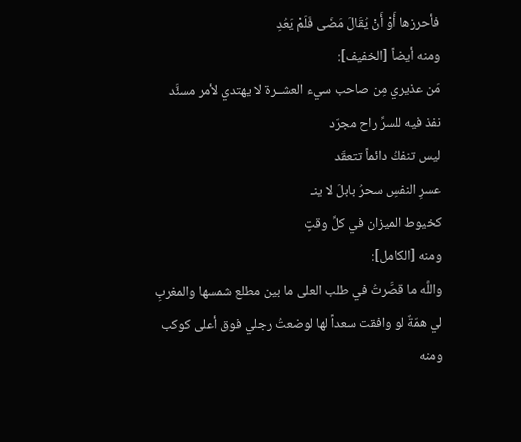فأحرزها أَوْ أَنْ يُقَالَ مَضَى فَلَمْ يَعُدِ
ومنه أيضاً [الخفيف]:
مَن عذيري مِن صاحب سيء العشــرة لا يهتدي لأمر مسئَّد
نفذ فيه للسرِّ راح مجرّد
ليس تنفكُ دائماً تتعقّد
عسرِ النفسِ سحرُ بابلَ لا ينـ
كخيوط الميزان في كلِّ وقتٍ
ومنه [الكامل]:
واللَّه ما قصَّرتُ في طلب العلى ما بين مطلع شمسها والمغربِ
لي همّةٌ لو وافقت سعداً لها لوضعتُ رجلي فوق أعلى كوكب
ومنه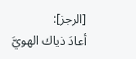[الرجز]:
أعادَ ذياك الهويَّ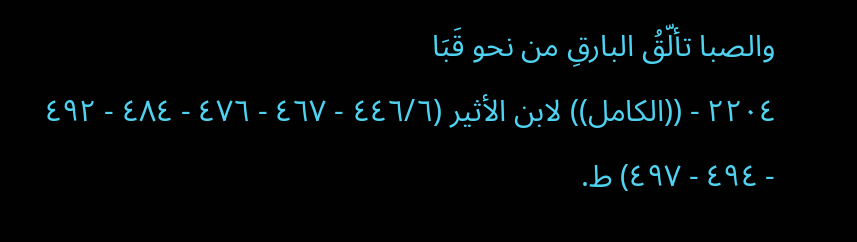والصبا تألّقُ البارقِ من نحو قَبَا
٢٢٠٤ - ((الكامل)) لابن الأثير (٤٤٦/٦ - ٤٦٧ - ٤٧٦ - ٤٨٤ - ٤٩٢ - ٤٩٤ - ٤٩٧) ط.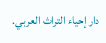دار إحياء التراث العربي.